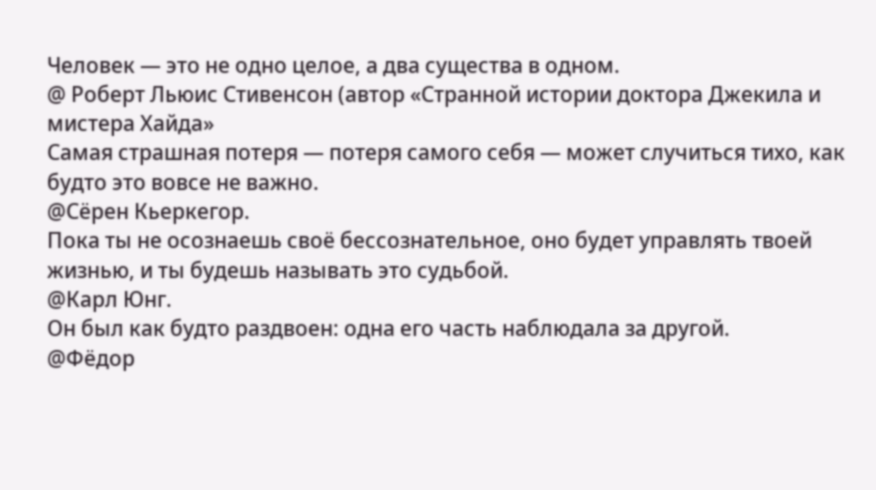Человек — это не одно целое, а два существа в одном.
@ Роберт Льюис Стивенсон (автор «Странной истории доктора Джекила и мистера Хайда»
Самая страшная потеря — потеря самого себя — может случиться тихо, как будто это вовсе не важно.
@Сёрен Кьеркегор.
Пока ты не осознаешь своё бессознательное, оно будет управлять твоей жизнью, и ты будешь называть это судьбой.
@Карл Юнг.
Он был как будто раздвоен: одна его часть наблюдала за другой.
@Фёдор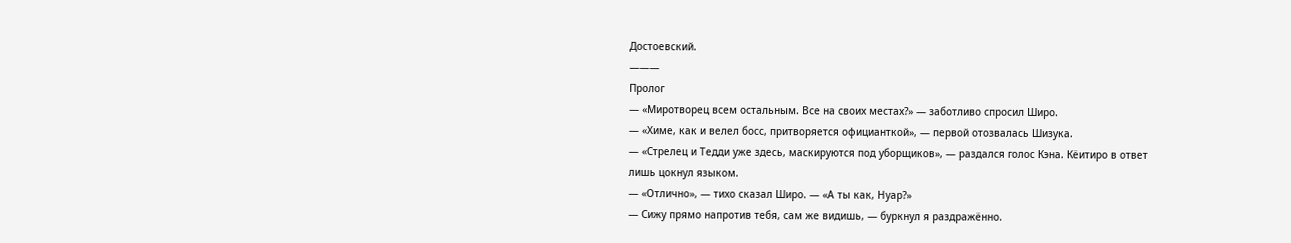Достоевский.
———
Пролог
— «Миротворец всем остальным. Все на своих местах?» — заботливо спросил Широ.
— «Химе, как и велел босс, притворяется официанткой», — первой отозвалась Шизука.
— «Стрелец и Тедди уже здесь, маскируются под уборщиков», — раздался голос Кэна. Кёитиро в ответ лишь цокнул языком.
— «Отлично», — тихо сказал Широ. — «А ты как, Нуар?»
— Сижу прямо напротив тебя, сам же видишь, — буркнул я раздражённо.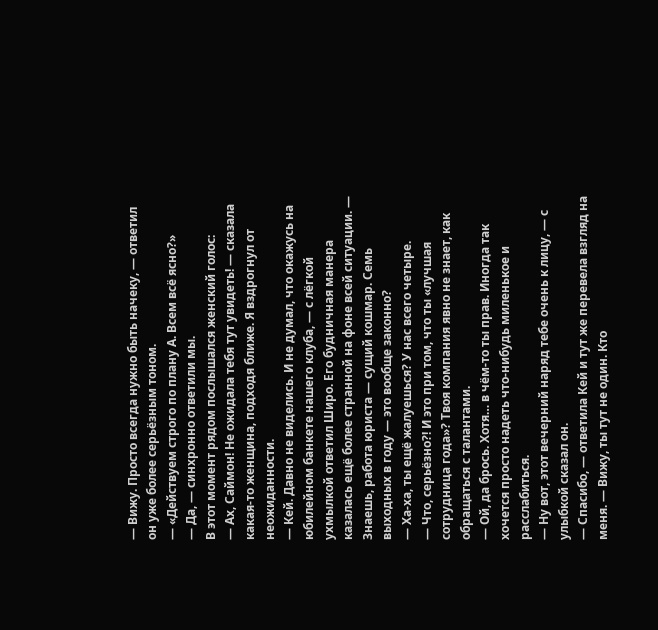— Вижу. Просто всегда нужно быть начеку, — ответил он уже более серьёзным тоном.
— «Действуем строго по плану А. Всем всё ясно?»
— Да, — синхронно ответили мы.
В этот момент рядом послышался женский голос:
— Ах, Саймон! Не ожидала тебя тут увидеть! — сказала какая-то женщина, подходя ближе. Я вздрогнул от неожиданности.
— Кей. Давно не виделись. И не думал, что окажусь на юбилейном банкете нашего клуба, — с лёгкой ухмылкой ответил Широ. Его будничная манера казалась ещё более странной на фоне всей ситуации. — Знаешь, работа юриста — сущий кошмар. Семь выходных в году — это вообще законно?
— Ха-ха, ты ещё жалуешься? У нас всего четыре.
— Что, серьёзно?! И это при том, что ты «лучшая сотрудница года»? Твоя компания явно не знает, как обращаться с талантами.
— Ой, да брось. Хотя… в чём-то ты прав. Иногда так хочется просто надеть что-нибудь миленькое и расслабиться.
— Ну вот, этот вечерний наряд тебе очень к лицу, — с улыбкой сказал он.
— Спасибо, — ответила Кей и тут же перевела взгляд на меня. — Вижу, ты тут не один. Кто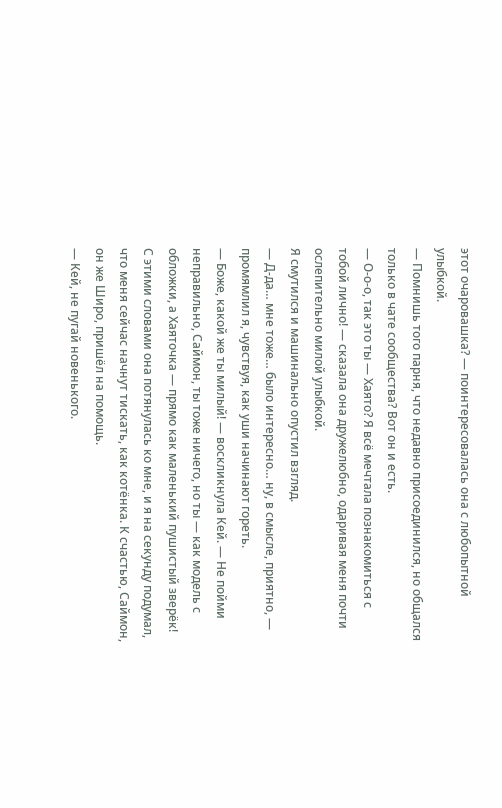этот очаровашка? — поинтересовалась она с любопытной улыбкой.
— Помнишь того парня, что недавно присоединился, но общался только в чате сообщества? Вот он и есть.
— О-о-о, так это ты — Хаято? Я всё мечтала познакомиться с тобой лично! — сказала она дружелюбно, одаривая меня почти ослепительно милой улыбкой.
Я смутился и машинально опустил взгляд.
— Д-да… мне тоже… было интересно… ну, в смысле, приятно, — промямлил я, чувствуя, как уши начинают гореть.
— Боже, какой же ты милый! — воскликнула Кей. — Не пойми неправильно, Саймон, ты тоже ничего, но ты — как модель с обложки, а Хаяточка — прямо как маленький пушистый зверёк!
С этими словами она потянулась ко мне, и я на секунду подумал, что меня сейчас начнут тискать, как котёнка. К счастью, Саймон, он же Широ, пришёл на помощь.
— Кей, не пугай новенького.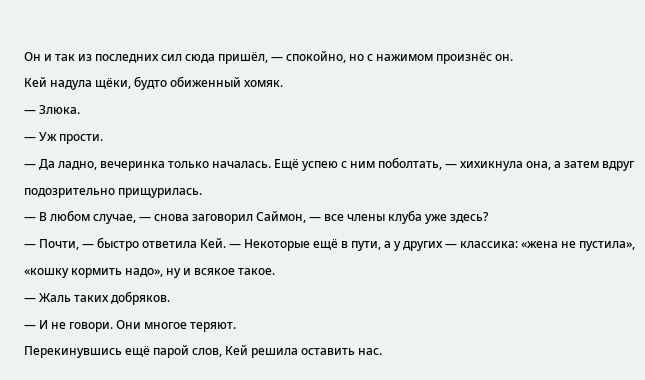Он и так из последних сил сюда пришёл, — спокойно, но с нажимом произнёс он.
Кей надула щёки, будто обиженный хомяк.
— Злюка.
— Уж прости.
— Да ладно, вечеринка только началась. Ещё успею с ним поболтать, — хихикнула она, а затем вдруг подозрительно прищурилась.
— В любом случае, — снова заговорил Саймон, — все члены клуба уже здесь?
— Почти, — быстро ответила Кей. — Некоторые ещё в пути, а у других — классика: «жена не пустила», «кошку кормить надо», ну и всякое такое.
— Жаль таких добряков.
— И не говори. Они многое теряют.
Перекинувшись ещё парой слов, Кей решила оставить нас.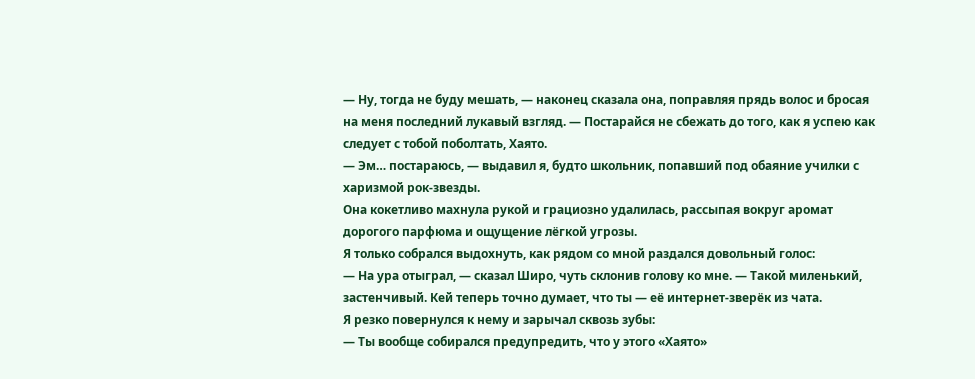— Ну, тогда не буду мешать, — наконец сказала она, поправляя прядь волос и бросая на меня последний лукавый взгляд. — Постарайся не сбежать до того, как я успею как следует с тобой поболтать, Хаято.
— Эм… постараюсь, — выдавил я, будто школьник, попавший под обаяние училки с харизмой рок-звезды.
Она кокетливо махнула рукой и грациозно удалилась, рассыпая вокруг аромат дорогого парфюма и ощущение лёгкой угрозы.
Я только собрался выдохнуть, как рядом со мной раздался довольный голос:
— На ура отыграл, — сказал Широ, чуть склонив голову ко мне. — Такой миленький, застенчивый. Кей теперь точно думает, что ты — её интернет-зверёк из чата.
Я резко повернулся к нему и зарычал сквозь зубы:
— Ты вообще собирался предупредить, что у этого «Хаято»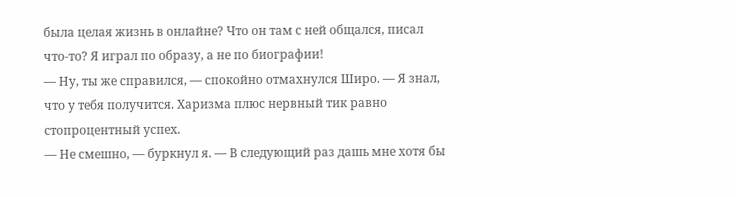была целая жизнь в онлайне? Что он там с ней общался, писал что-то? Я играл по образу, а не по биографии!
— Ну, ты же справился, — спокойно отмахнулся Широ. — Я знал, что у тебя получится. Харизма плюс нервный тик равно стопроцентный успех.
— Не смешно, — буркнул я. — В следующий раз дашь мне хотя бы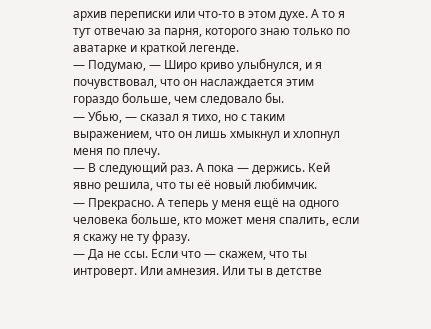архив переписки или что-то в этом духе. А то я тут отвечаю за парня, которого знаю только по аватарке и краткой легенде.
— Подумаю, — Широ криво улыбнулся, и я почувствовал, что он наслаждается этим гораздо больше, чем следовало бы.
— Убью, — сказал я тихо, но с таким выражением, что он лишь хмыкнул и хлопнул меня по плечу.
— В следующий раз. А пока — держись. Кей явно решила, что ты её новый любимчик.
— Прекрасно. А теперь у меня ещё на одного человека больше, кто может меня спалить, если я скажу не ту фразу.
— Да не ссы. Если что — скажем, что ты интроверт. Или амнезия. Или ты в детстве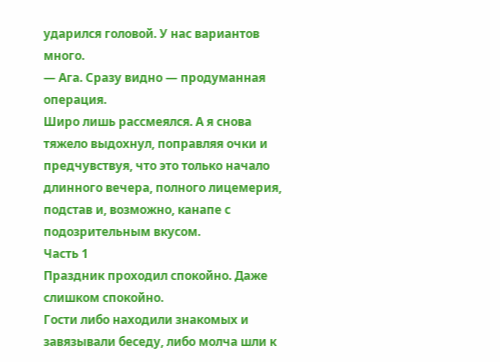ударился головой. У нас вариантов много.
— Ага. Сразу видно — продуманная операция.
Широ лишь рассмеялся. А я снова тяжело выдохнул, поправляя очки и предчувствуя, что это только начало длинного вечера, полного лицемерия, подстав и, возможно, канапе с подозрительным вкусом.
Часть 1
Праздник проходил спокойно. Даже слишком спокойно.
Гости либо находили знакомых и завязывали беседу, либо молча шли к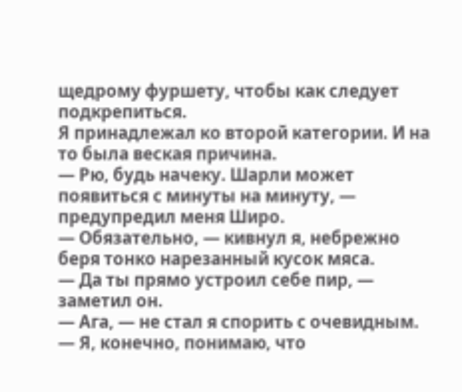щедрому фуршету, чтобы как следует подкрепиться.
Я принадлежал ко второй категории. И на то была веская причина.
— Рю, будь начеку. Шарли может появиться с минуты на минуту, — предупредил меня Широ.
— Обязательно, — кивнул я, небрежно беря тонко нарезанный кусок мяса.
— Да ты прямо устроил себе пир, — заметил он.
— Ага, — не стал я спорить с очевидным.
— Я, конечно, понимаю, что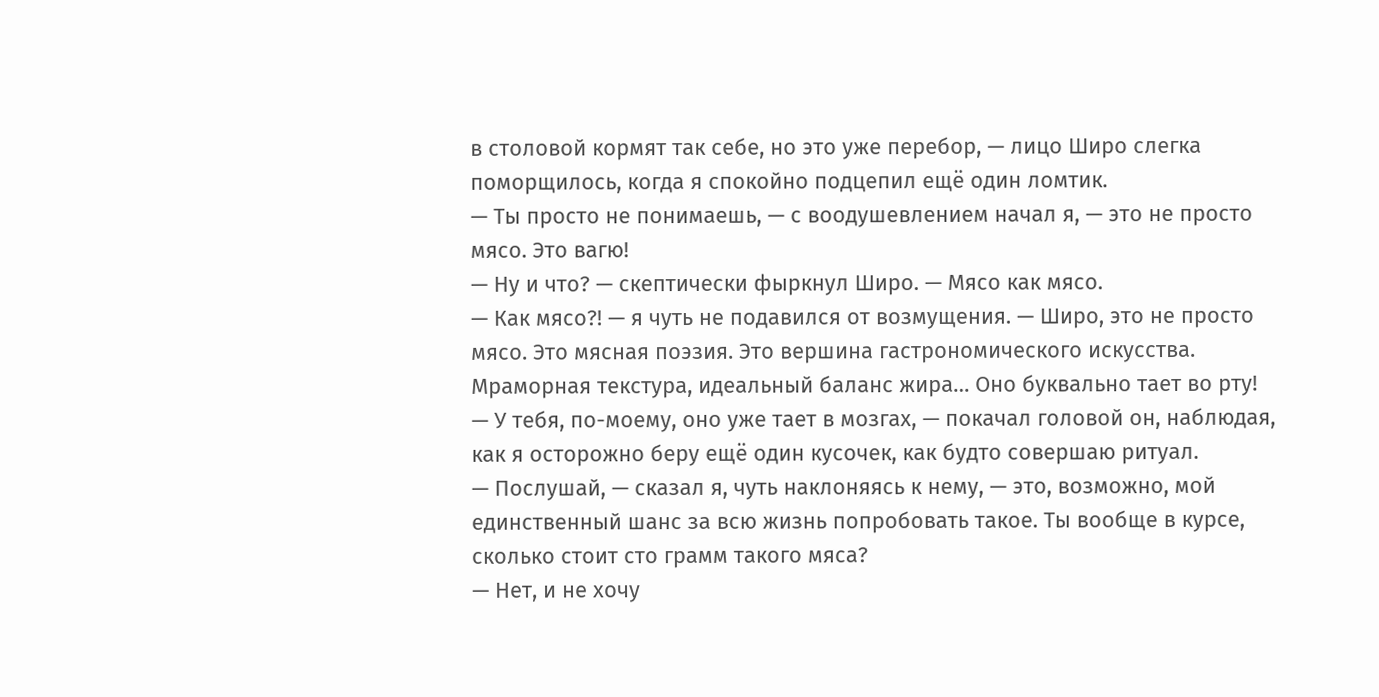в столовой кормят так себе, но это уже перебор, — лицо Широ слегка поморщилось, когда я спокойно подцепил ещё один ломтик.
— Ты просто не понимаешь, — с воодушевлением начал я, — это не просто мясо. Это вагю!
— Ну и что? — скептически фыркнул Широ. — Мясо как мясо.
— Как мясо?! — я чуть не подавился от возмущения. — Широ, это не просто мясо. Это мясная поэзия. Это вершина гастрономического искусства. Мраморная текстура, идеальный баланс жира… Оно буквально тает во рту!
— У тебя, по-моему, оно уже тает в мозгах, — покачал головой он, наблюдая, как я осторожно беру ещё один кусочек, как будто совершаю ритуал.
— Послушай, — сказал я, чуть наклоняясь к нему, — это, возможно, мой единственный шанс за всю жизнь попробовать такое. Ты вообще в курсе, сколько стоит сто грамм такого мяса?
— Нет, и не хочу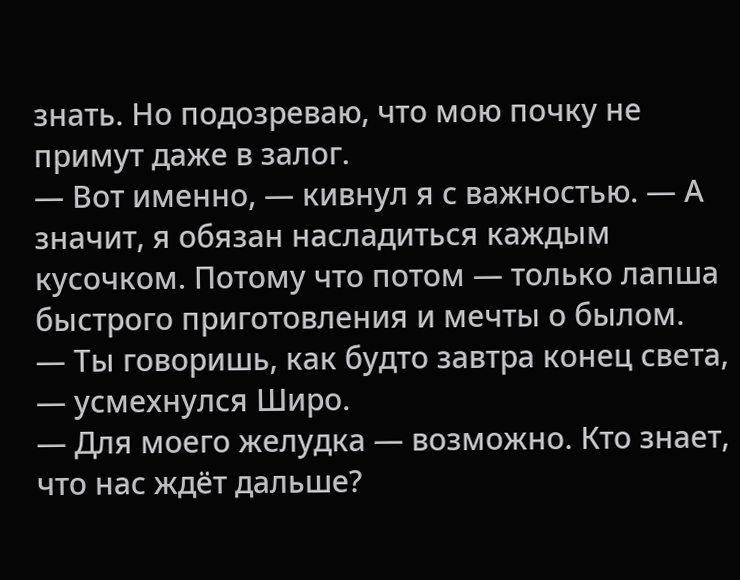знать. Но подозреваю, что мою почку не примут даже в залог.
— Вот именно, — кивнул я с важностью. — А значит, я обязан насладиться каждым кусочком. Потому что потом — только лапша быстрого приготовления и мечты о былом.
— Ты говоришь, как будто завтра конец света, — усмехнулся Широ.
— Для моего желудка — возможно. Кто знает, что нас ждёт дальше?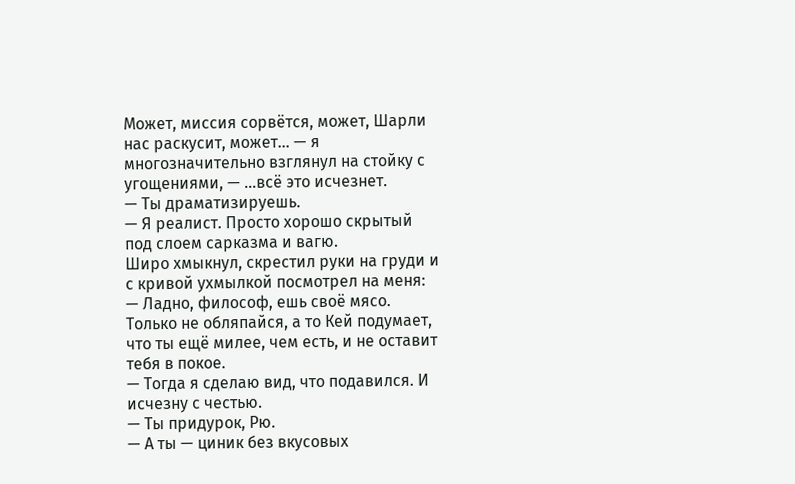Может, миссия сорвётся, может, Шарли нас раскусит, может… — я многозначительно взглянул на стойку с угощениями, — …всё это исчезнет.
— Ты драматизируешь.
— Я реалист. Просто хорошо скрытый под слоем сарказма и вагю.
Широ хмыкнул, скрестил руки на груди и с кривой ухмылкой посмотрел на меня:
— Ладно, философ, ешь своё мясо. Только не обляпайся, а то Кей подумает, что ты ещё милее, чем есть, и не оставит тебя в покое.
— Тогда я сделаю вид, что подавился. И исчезну с честью.
— Ты придурок, Рю.
— А ты — циник без вкусовых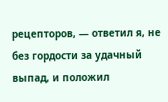рецепторов, — ответил я, не без гордости за удачный выпад, и положил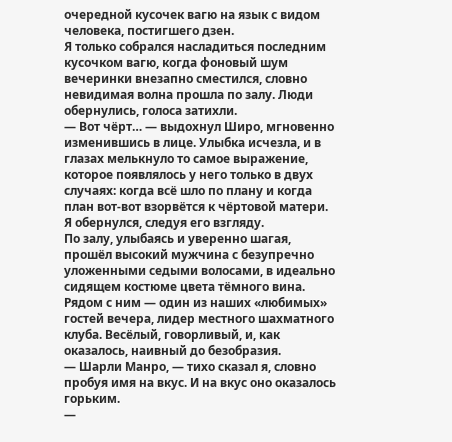очередной кусочек вагю на язык с видом человека, постигшего дзен.
Я только собрался насладиться последним кусочком вагю, когда фоновый шум вечеринки внезапно сместился, словно невидимая волна прошла по залу. Люди обернулись, голоса затихли.
— Вот чёрт… — выдохнул Широ, мгновенно изменившись в лице. Улыбка исчезла, и в глазах мелькнуло то самое выражение, которое появлялось у него только в двух случаях: когда всё шло по плану и когда план вот-вот взорвётся к чёртовой матери.
Я обернулся, следуя его взгляду.
По залу, улыбаясь и уверенно шагая, прошёл высокий мужчина с безупречно уложенными седыми волосами, в идеально сидящем костюме цвета тёмного вина. Рядом с ним — один из наших «любимых» гостей вечера, лидер местного шахматного клуба. Весёлый, говорливый, и, как оказалось, наивный до безобразия.
— Шарли Манро, — тихо сказал я, словно пробуя имя на вкус. И на вкус оно оказалось горьким.
—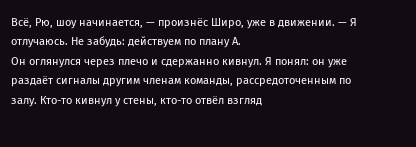Всё, Рю, шоу начинается, — произнёс Широ, уже в движении. — Я отлучаюсь. Не забудь: действуем по плану А.
Он оглянулся через плечо и сдержанно кивнул. Я понял: он уже раздаёт сигналы другим членам команды, рассредоточенным по залу. Кто-то кивнул у стены, кто-то отвёл взгляд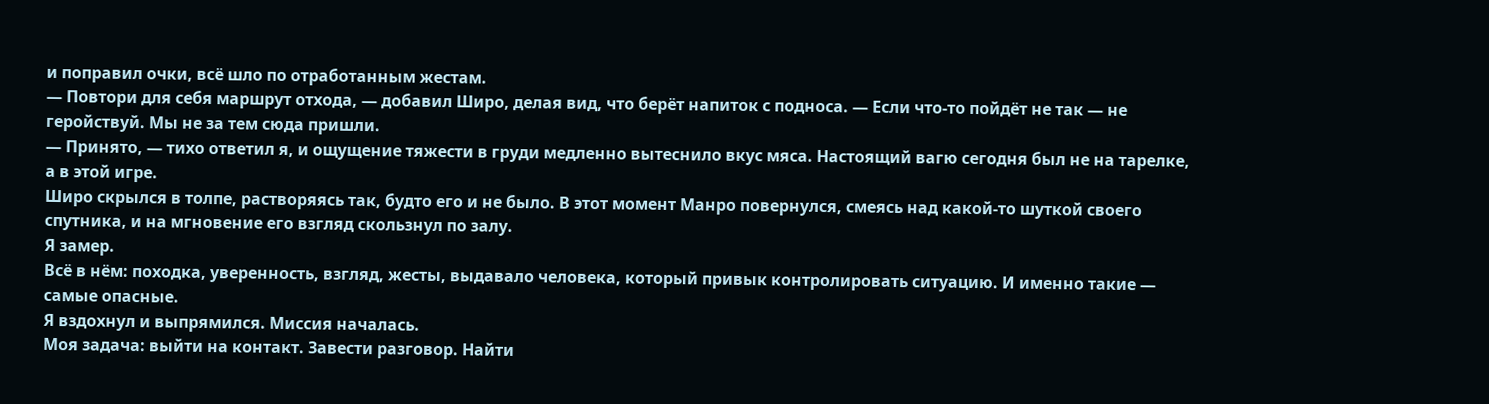и поправил очки, всё шло по отработанным жестам.
— Повтори для себя маршрут отхода, — добавил Широ, делая вид, что берёт напиток с подноса. — Если что-то пойдёт не так — не геройствуй. Мы не за тем сюда пришли.
— Принято, — тихо ответил я, и ощущение тяжести в груди медленно вытеснило вкус мяса. Настоящий вагю сегодня был не на тарелке, а в этой игре.
Широ скрылся в толпе, растворяясь так, будто его и не было. В этот момент Манро повернулся, смеясь над какой-то шуткой своего спутника, и на мгновение его взгляд скользнул по залу.
Я замер.
Всё в нём: походка, уверенность, взгляд, жесты, выдавало человека, который привык контролировать ситуацию. И именно такие — самые опасные.
Я вздохнул и выпрямился. Миссия началась.
Моя задача: выйти на контакт. Завести разговор. Найти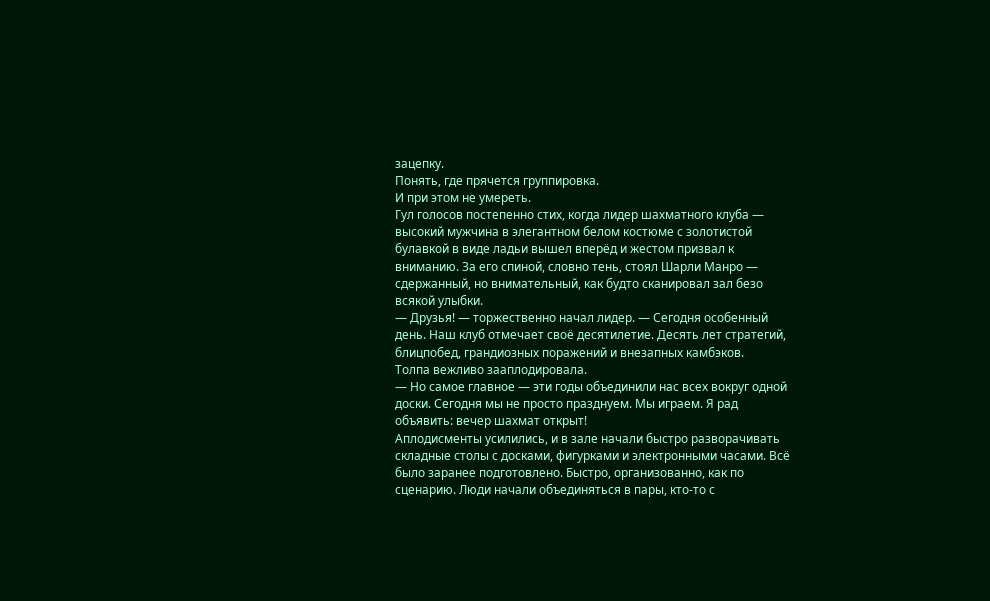зацепку.
Понять, где прячется группировка.
И при этом не умереть.
Гул голосов постепенно стих, когда лидер шахматного клуба — высокий мужчина в элегантном белом костюме с золотистой булавкой в виде ладьи вышел вперёд и жестом призвал к вниманию. За его спиной, словно тень, стоял Шарли Манро — сдержанный, но внимательный, как будто сканировал зал безо всякой улыбки.
— Друзья! — торжественно начал лидер. — Сегодня особенный день. Наш клуб отмечает своё десятилетие. Десять лет стратегий, блицпобед, грандиозных поражений и внезапных камбэков.
Толпа вежливо зааплодировала.
— Но самое главное — эти годы объединили нас всех вокруг одной доски. Сегодня мы не просто празднуем. Мы играем. Я рад объявить: вечер шахмат открыт!
Аплодисменты усилились, и в зале начали быстро разворачивать складные столы с досками, фигурками и электронными часами. Всё было заранее подготовлено. Быстро, организованно, как по сценарию. Люди начали объединяться в пары, кто-то с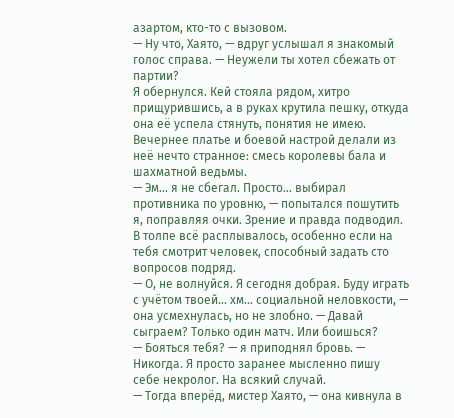азартом, кто-то с вызовом.
— Ну что, Хаято, — вдруг услышал я знакомый голос справа. — Неужели ты хотел сбежать от партии?
Я обернулся. Кей стояла рядом, хитро прищурившись, а в руках крутила пешку, откуда она её успела стянуть, понятия не имею. Вечернее платье и боевой настрой делали из неё нечто странное: смесь королевы бала и шахматной ведьмы.
— Эм… я не сбегал. Просто… выбирал противника по уровню, — попытался пошутить я, поправляя очки. Зрение и правда подводил. В толпе всё расплывалось, особенно если на тебя смотрит человек, способный задать сто вопросов подряд.
— О, не волнуйся. Я сегодня добрая. Буду играть с учётом твоей… хм… социальной неловкости, — она усмехнулась, но не злобно. — Давай сыграем? Только один матч. Или боишься?
— Бояться тебя? — я приподнял бровь. — Никогда. Я просто заранее мысленно пишу себе некролог. На всякий случай.
— Тогда вперёд, мистер Хаято, — она кивнула в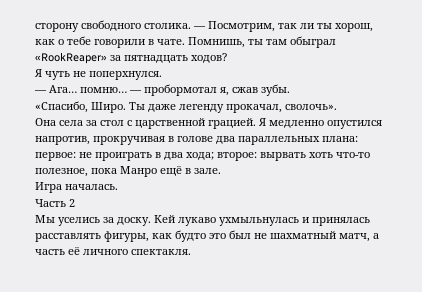сторону свободного столика. — Посмотрим, так ли ты хорош, как о тебе говорили в чате. Помнишь, ты там обыграл «RookReaper» за пятнадцать ходов?
Я чуть не поперхнулся.
— Ага… помню… — пробормотал я, сжав зубы.
«Спасибо, Широ. Ты даже легенду прокачал, сволочь».
Она села за стол с царственной грацией. Я медленно опустился напротив, прокручивая в голове два параллельных плана: первое: не проиграть в два хода; второе: вырвать хоть что-то полезное, пока Манро ещё в зале.
Игра началась.
Часть 2
Мы уселись за доску. Кей лукаво ухмыльнулась и принялась расставлять фигуры, как будто это был не шахматный матч, а часть её личного спектакля.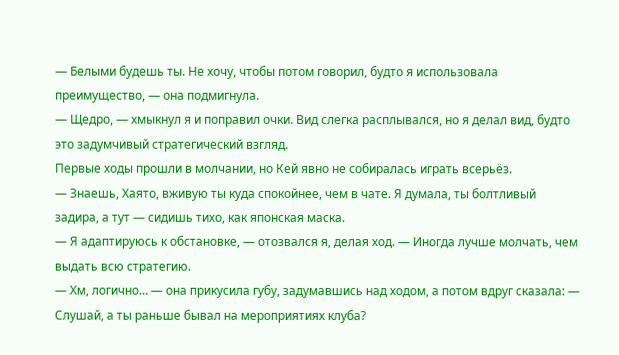— Белыми будешь ты. Не хочу, чтобы потом говорил, будто я использовала преимущество, — она подмигнула.
— Щедро, — хмыкнул я и поправил очки. Вид слегка расплывался, но я делал вид, будто это задумчивый стратегический взгляд.
Первые ходы прошли в молчании, но Кей явно не собиралась играть всерьёз.
— Знаешь, Хаято, вживую ты куда спокойнее, чем в чате. Я думала, ты болтливый задира, а тут — сидишь тихо, как японская маска.
— Я адаптируюсь к обстановке, — отозвался я, делая ход. — Иногда лучше молчать, чем выдать всю стратегию.
— Хм, логично… — она прикусила губу, задумавшись над ходом, а потом вдруг сказала: — Слушай, а ты раньше бывал на мероприятиях клуба?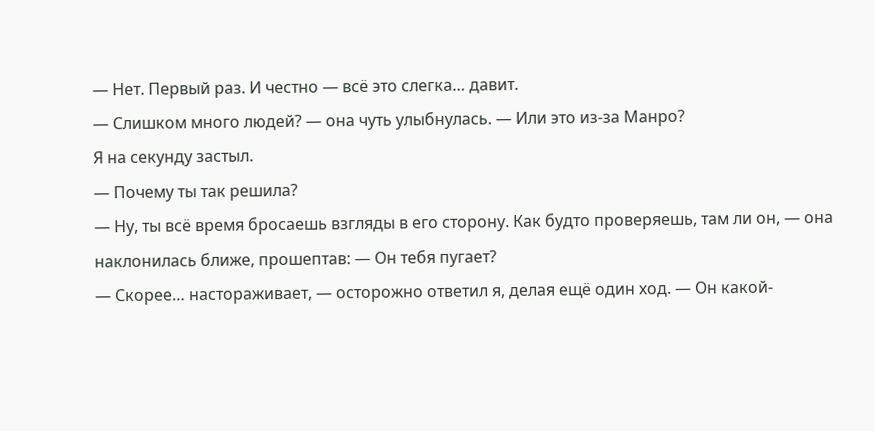— Нет. Первый раз. И честно — всё это слегка… давит.
— Слишком много людей? — она чуть улыбнулась. — Или это из-за Манро?
Я на секунду застыл.
— Почему ты так решила?
— Ну, ты всё время бросаешь взгляды в его сторону. Как будто проверяешь, там ли он, — она наклонилась ближе, прошептав: — Он тебя пугает?
— Скорее… настораживает, — осторожно ответил я, делая ещё один ход. — Он какой-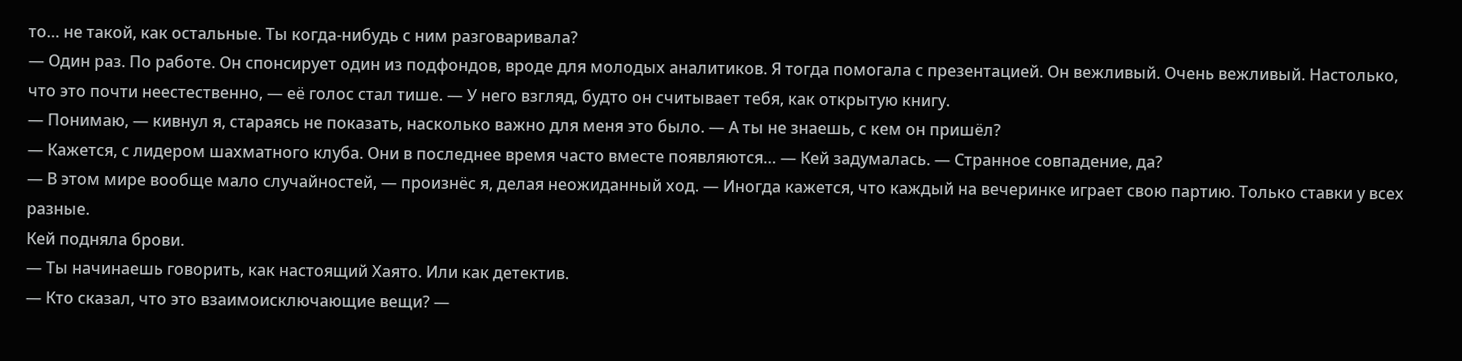то… не такой, как остальные. Ты когда-нибудь с ним разговаривала?
— Один раз. По работе. Он спонсирует один из подфондов, вроде для молодых аналитиков. Я тогда помогала с презентацией. Он вежливый. Очень вежливый. Настолько, что это почти неестественно, — её голос стал тише. — У него взгляд, будто он считывает тебя, как открытую книгу.
— Понимаю, — кивнул я, стараясь не показать, насколько важно для меня это было. — А ты не знаешь, с кем он пришёл?
— Кажется, с лидером шахматного клуба. Они в последнее время часто вместе появляются… — Кей задумалась. — Странное совпадение, да?
— В этом мире вообще мало случайностей, — произнёс я, делая неожиданный ход. — Иногда кажется, что каждый на вечеринке играет свою партию. Только ставки у всех разные.
Кей подняла брови.
— Ты начинаешь говорить, как настоящий Хаято. Или как детектив.
— Кто сказал, что это взаимоисключающие вещи? —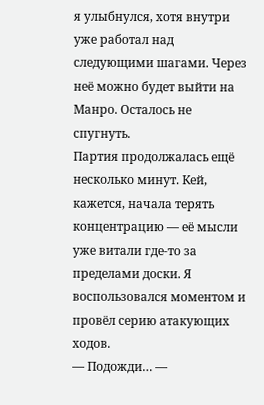я улыбнулся, хотя внутри уже работал над следующими шагами. Через неё можно будет выйти на Манро. Осталось не спугнуть.
Партия продолжалась ещё несколько минут. Кей, кажется, начала терять концентрацию — её мысли уже витали где-то за пределами доски. Я воспользовался моментом и провёл серию атакующих ходов.
— Подожди… —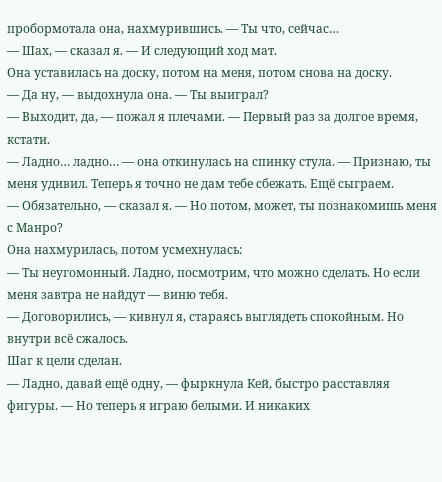пробормотала она, нахмурившись. — Ты что, сейчас…
— Шах, — сказал я. — И следующий ход мат.
Она уставилась на доску, потом на меня, потом снова на доску.
— Да ну, — выдохнула она. — Ты выиграл?
— Выходит, да, — пожал я плечами. — Первый раз за долгое время, кстати.
— Ладно… ладно… — она откинулась на спинку стула. — Признаю, ты меня удивил. Теперь я точно не дам тебе сбежать. Ещё сыграем.
— Обязательно, — сказал я. — Но потом, может, ты познакомишь меня с Манро?
Она нахмурилась, потом усмехнулась:
— Ты неугомонный. Ладно, посмотрим, что можно сделать. Но если меня завтра не найдут — виню тебя.
— Договорились, — кивнул я, стараясь выглядеть спокойным. Но внутри всё сжалось.
Шаг к цели сделан.
— Ладно, давай ещё одну, — фыркнула Кей, быстро расставляя фигуры. — Но теперь я играю белыми. И никаких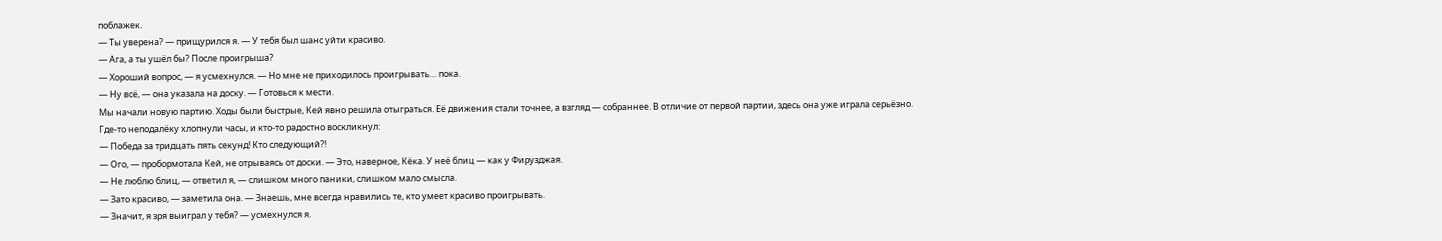поблажек.
— Ты уверена? — прищурился я. — У тебя был шанс уйти красиво.
— Ага, а ты ушёл бы? После проигрыша?
— Хороший вопрос, — я усмехнулся. — Но мне не приходилось проигрывать… пока.
— Ну всё, — она указала на доску. — Готовься к мести.
Мы начали новую партию. Ходы были быстрые, Кей явно решила отыграться. Её движения стали точнее, а взгляд — собраннее. В отличие от первой партии, здесь она уже играла серьёзно.
Где-то неподалёку хлопнули часы, и кто-то радостно воскликнул:
— Победа за тридцать пять секунд! Кто следующий?!
— Ого, — пробормотала Кей, не отрываясь от доски. — Это, наверное, Кёка. У неё блиц — как у Фирузджая.
— Не люблю блиц, — ответил я, — слишком много паники, слишком мало смысла.
— Зато красиво, — заметила она. — Знаешь, мне всегда нравились те, кто умеет красиво проигрывать.
— Значит, я зря выиграл у тебя? — усмехнулся я.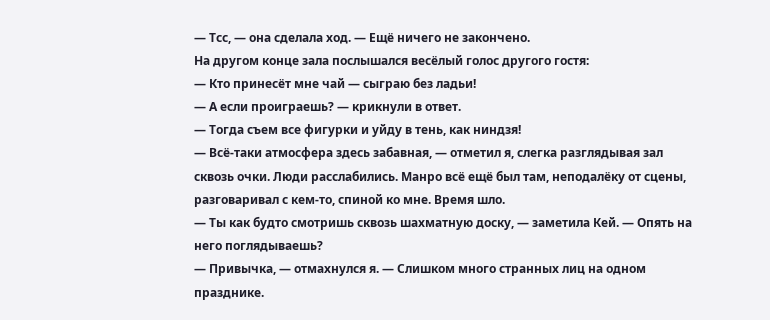— Тсс, — она сделала ход. — Ещё ничего не закончено.
На другом конце зала послышался весёлый голос другого гостя:
— Кто принесёт мне чай — сыграю без ладьи!
— А если проиграешь? — крикнули в ответ.
— Тогда съем все фигурки и уйду в тень, как ниндзя!
— Всё-таки атмосфера здесь забавная, — отметил я, слегка разглядывая зал сквозь очки. Люди расслабились. Манро всё ещё был там, неподалёку от сцены, разговаривал с кем-то, спиной ко мне. Время шло.
— Ты как будто смотришь сквозь шахматную доску, — заметила Кей. — Опять на него поглядываешь?
— Привычка, — отмахнулся я. — Слишком много странных лиц на одном празднике.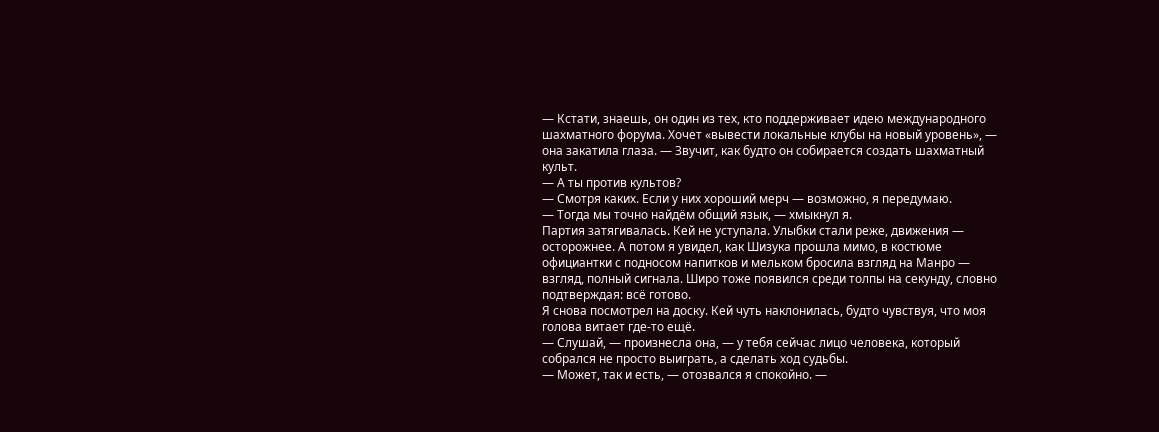— Кстати, знаешь, он один из тех, кто поддерживает идею международного шахматного форума. Хочет «вывести локальные клубы на новый уровень», — она закатила глаза. — Звучит, как будто он собирается создать шахматный культ.
— А ты против культов?
— Смотря каких. Если у них хороший мерч — возможно, я передумаю.
— Тогда мы точно найдём общий язык, — хмыкнул я.
Партия затягивалась. Кей не уступала. Улыбки стали реже, движения — осторожнее. А потом я увидел, как Шизука прошла мимо, в костюме официантки с подносом напитков и мельком бросила взгляд на Манро — взгляд, полный сигнала. Широ тоже появился среди толпы на секунду, словно подтверждая: всё готово.
Я снова посмотрел на доску. Кей чуть наклонилась, будто чувствуя, что моя голова витает где-то ещё.
— Слушай, — произнесла она, — у тебя сейчас лицо человека, который собрался не просто выиграть, а сделать ход судьбы.
— Может, так и есть, — отозвался я спокойно. —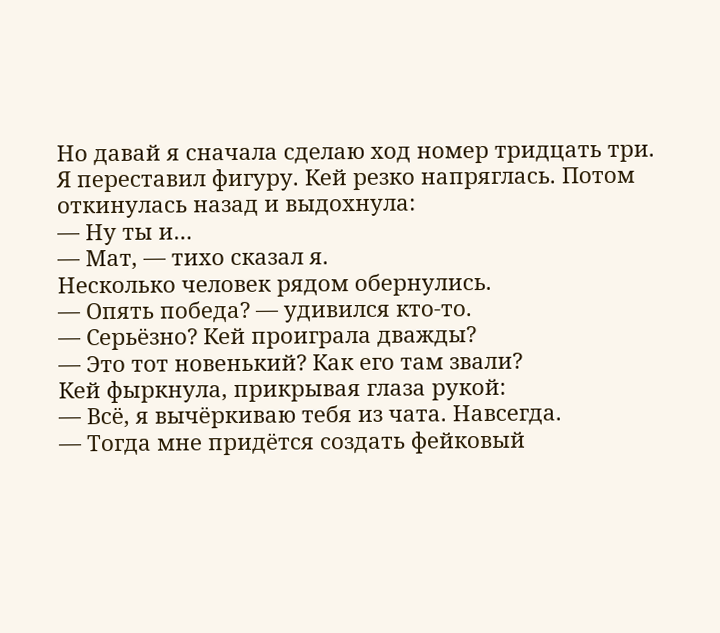Но давай я сначала сделаю ход номер тридцать три.
Я переставил фигуру. Кей резко напряглась. Потом откинулась назад и выдохнула:
— Ну ты и…
— Мат, — тихо сказал я.
Несколько человек рядом обернулись.
— Опять победа? — удивился кто-то.
— Серьёзно? Кей проиграла дважды?
— Это тот новенький? Как его там звали?
Кей фыркнула, прикрывая глаза рукой:
— Всё, я вычёркиваю тебя из чата. Навсегда.
— Тогда мне придётся создать фейковый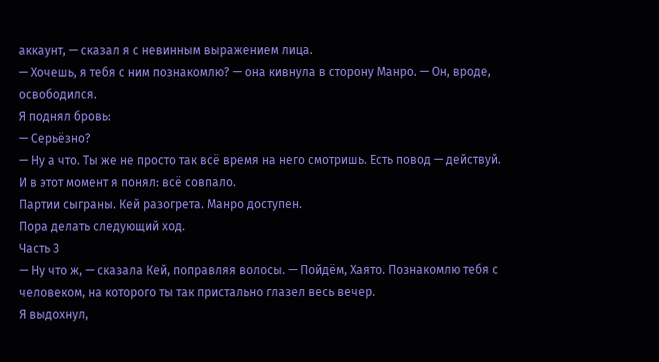аккаунт, — сказал я с невинным выражением лица.
— Хочешь, я тебя с ним познакомлю? — она кивнула в сторону Манро. — Он, вроде, освободился.
Я поднял бровь:
— Серьёзно?
— Ну а что. Ты же не просто так всё время на него смотришь. Есть повод — действуй.
И в этот момент я понял: всё совпало.
Партии сыграны. Кей разогрета. Манро доступен.
Пора делать следующий ход.
Часть 3
— Ну что ж, — сказала Кей, поправляя волосы. — Пойдём, Хаято. Познакомлю тебя с человеком, на которого ты так пристально глазел весь вечер.
Я выдохнул,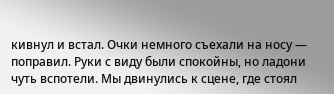кивнул и встал. Очки немного съехали на носу — поправил. Руки с виду были спокойны, но ладони чуть вспотели. Мы двинулись к сцене, где стоял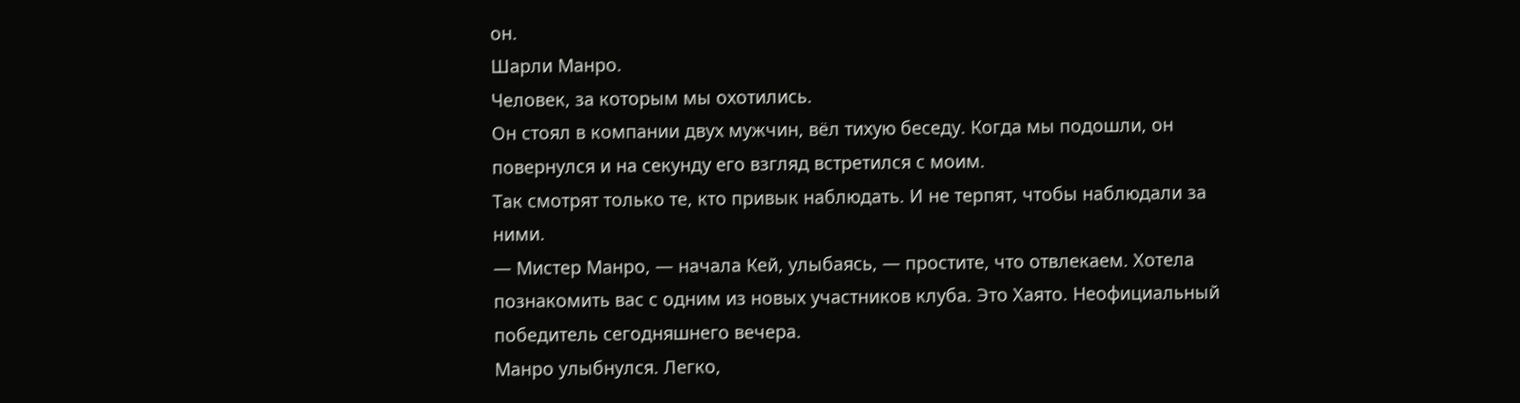он.
Шарли Манро.
Человек, за которым мы охотились.
Он стоял в компании двух мужчин, вёл тихую беседу. Когда мы подошли, он повернулся и на секунду его взгляд встретился с моим.
Так смотрят только те, кто привык наблюдать. И не терпят, чтобы наблюдали за ними.
— Мистер Манро, — начала Кей, улыбаясь, — простите, что отвлекаем. Хотела познакомить вас с одним из новых участников клуба. Это Хаято. Неофициальный победитель сегодняшнего вечера.
Манро улыбнулся. Легко,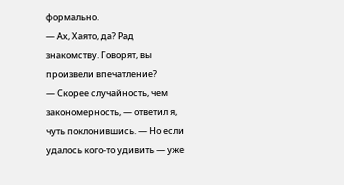формально.
— Ах, Хаято, да? Рад знакомству. Говорят, вы произвели впечатление?
— Скорее случайность, чем закономерность, — ответил я, чуть поклонившись. — Но если удалось кого-то удивить — уже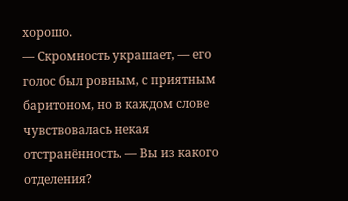хорошо.
— Скромность украшает, — его голос был ровным, с приятным баритоном, но в каждом слове чувствовалась некая отстранённость. — Вы из какого отделения?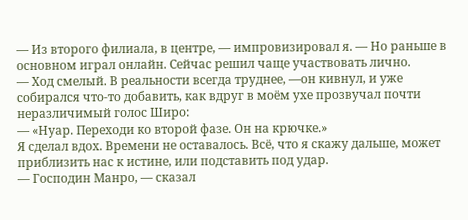— Из второго филиала, в центре, — импровизировал я. — Но раньше в основном играл онлайн. Сейчас решил чаще участвовать лично.
— Ход смелый. В реальности всегда труднее, —он кивнул, и уже собирался что-то добавить, как вдруг в моём ухе прозвучал почти неразличимый голос Широ:
— «Нуар. Переходи ко второй фазе. Он на крючке.»
Я сделал вдох. Времени не оставалось. Всё, что я скажу дальше, может приблизить нас к истине, или подставить под удар.
— Господин Манро, — сказал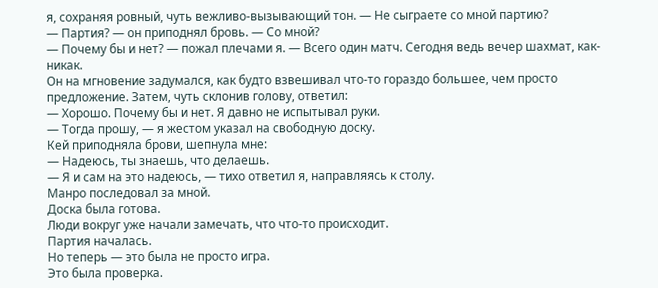я, сохраняя ровный, чуть вежливо-вызывающий тон. — Не сыграете со мной партию?
— Партия? — он приподнял бровь. — Со мной?
— Почему бы и нет? — пожал плечами я. — Всего один матч. Сегодня ведь вечер шахмат, как-никак.
Он на мгновение задумался, как будто взвешивал что-то гораздо большее, чем просто предложение. Затем, чуть склонив голову, ответил:
— Хорошо. Почему бы и нет. Я давно не испытывал руки.
— Тогда прошу, — я жестом указал на свободную доску.
Кей приподняла брови, шепнула мне:
— Надеюсь, ты знаешь, что делаешь.
— Я и сам на это надеюсь, — тихо ответил я, направляясь к столу.
Манро последовал за мной.
Доска была готова.
Люди вокруг уже начали замечать, что что-то происходит.
Партия началась.
Но теперь — это была не просто игра.
Это была проверка.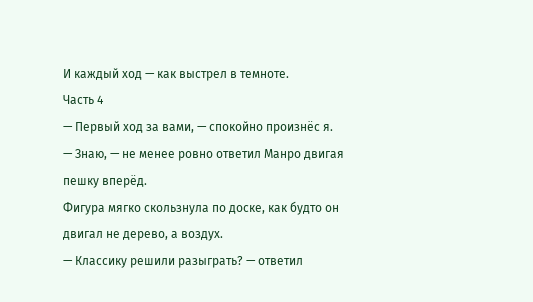И каждый ход — как выстрел в темноте.
Часть 4
— Первый ход за вами, — спокойно произнёс я.
— Знаю, — не менее ровно ответил Манро двигая пешку вперёд.
Фигура мягко скользнула по доске, как будто он двигал не дерево, а воздух.
— Классику решили разыграть? — ответил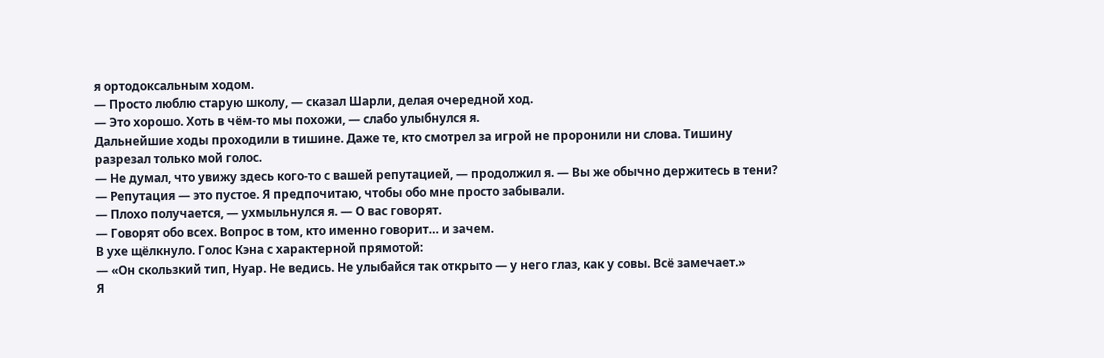я ортодоксальным ходом.
— Просто люблю старую школу, — сказал Шарли, делая очередной ход.
— Это хорошо. Хоть в чём-то мы похожи, — слабо улыбнулся я.
Дальнейшие ходы проходили в тишине. Даже те, кто смотрел за игрой не проронили ни слова. Тишину разрезал только мой голос.
— Не думал, что увижу здесь кого-то с вашей репутацией, — продолжил я. — Вы же обычно держитесь в тени?
— Репутация — это пустое. Я предпочитаю, чтобы обо мне просто забывали.
— Плохо получается, — ухмыльнулся я. — О вас говорят.
— Говорят обо всех. Вопрос в том, кто именно говорит… и зачем.
В ухе щёлкнуло. Голос Кэна с характерной прямотой:
— «Он скользкий тип, Нуар. Не ведись. Не улыбайся так открыто — у него глаз, как у совы. Всё замечает.»
Я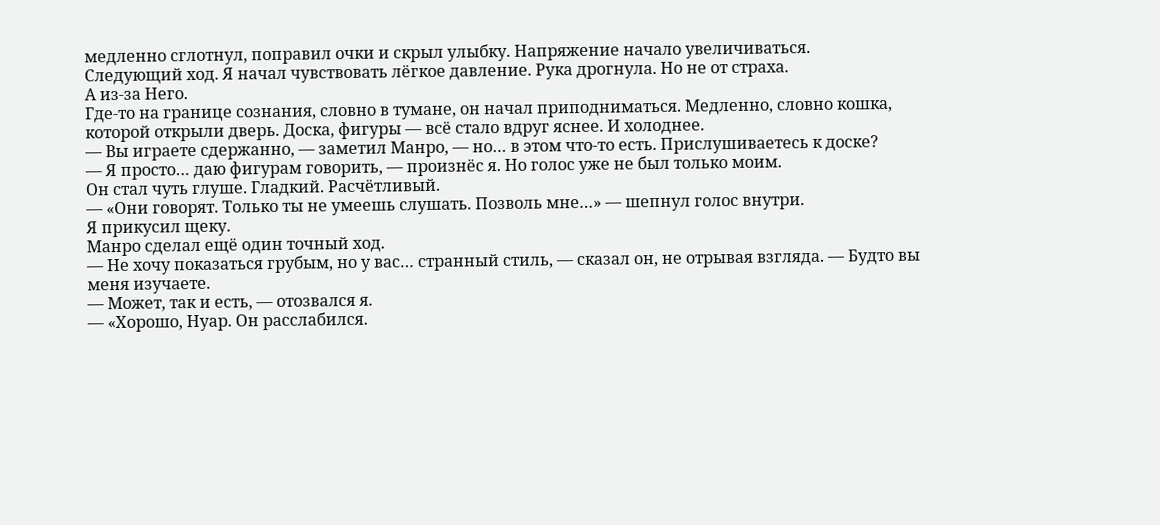медленно сглотнул, поправил очки и скрыл улыбку. Напряжение начало увеличиваться.
Следующий ход. Я начал чувствовать лёгкое давление. Рука дрогнула. Но не от страха.
А из-за Него.
Где-то на границе сознания, словно в тумане, он начал приподниматься. Медленно, словно кошка, которой открыли дверь. Доска, фигуры — всё стало вдруг яснее. И холоднее.
— Вы играете сдержанно, — заметил Манро, — но… в этом что-то есть. Прислушиваетесь к доске?
— Я просто… даю фигурам говорить, — произнёс я. Но голос уже не был только моим.
Он стал чуть глуше. Гладкий. Расчётливый.
— «Они говорят. Только ты не умеешь слушать. Позволь мне…» — шепнул голос внутри.
Я прикусил щеку.
Манро сделал ещё один точный ход.
— Не хочу показаться грубым, но у вас… странный стиль, — сказал он, не отрывая взгляда. — Будто вы меня изучаете.
— Может, так и есть, — отозвался я.
— «Хорошо, Нуар. Он расслабился.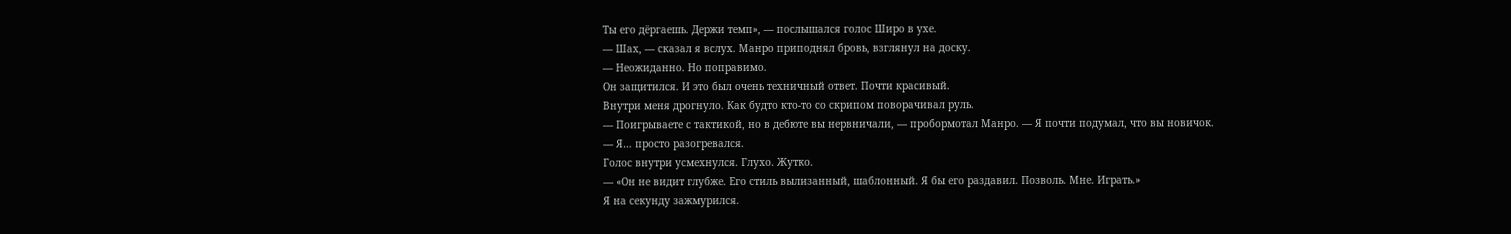Ты его дёргаешь. Держи темп», — послышался голос Широ в ухе.
— Шах, — сказал я вслух. Манро приподнял бровь, взглянул на доску.
— Неожиданно. Но поправимо.
Он защитился. И это был очень техничный ответ. Почти красивый.
Внутри меня дрогнуло. Как будто кто-то со скрипом поворачивал руль.
— Поигрываете с тактикой, но в дебюте вы нервничали, — пробормотал Манро. — Я почти подумал, что вы новичок.
— Я… просто разогревался.
Голос внутри усмехнулся. Глухо. Жутко.
— «Он не видит глубже. Его стиль вылизанный, шаблонный. Я бы его раздавил. Позволь. Мне. Играть.»
Я на секунду зажмурился.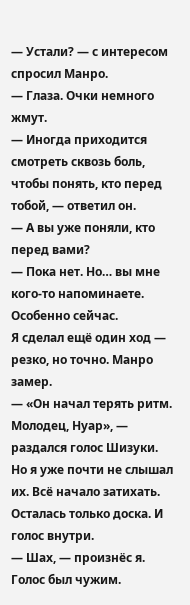— Устали? — с интересом спросил Манро.
— Глаза. Очки немного жмут.
— Иногда приходится смотреть сквозь боль, чтобы понять, кто перед тобой, — ответил он.
— А вы уже поняли, кто перед вами?
— Пока нет. Но… вы мне кого-то напоминаете. Особенно сейчас.
Я сделал ещё один ход — резко, но точно. Манро замер.
— «Он начал терять ритм. Молодец, Нуар», — раздался голос Шизуки.
Но я уже почти не слышал их. Всё начало затихать. Осталась только доска. И голос внутри.
— Шах, — произнёс я. Голос был чужим.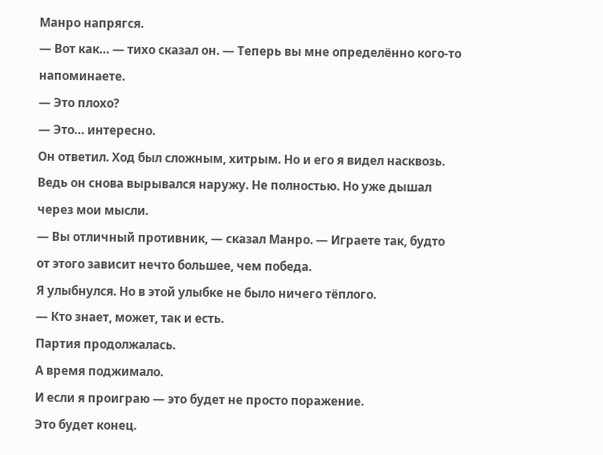Манро напрягся.
— Вот как… — тихо сказал он. — Теперь вы мне определённо кого-то напоминаете.
— Это плохо?
— Это… интересно.
Он ответил. Ход был сложным, хитрым. Но и его я видел насквозь.
Ведь он снова вырывался наружу. Не полностью. Но уже дышал через мои мысли.
— Вы отличный противник, — сказал Манро. — Играете так, будто от этого зависит нечто большее, чем победа.
Я улыбнулся. Но в этой улыбке не было ничего тёплого.
— Кто знает, может, так и есть.
Партия продолжалась.
А время поджимало.
И если я проиграю — это будет не просто поражение.
Это будет конец.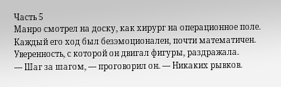Часть 5
Манро смотрел на доску, как хирург на операционное поле.
Каждый его ход был безэмоционален, почти математичен. Уверенность, с которой он двигал фигуры, раздражала.
— Шаг за шагом, — проговорил он. — Никаких рывков.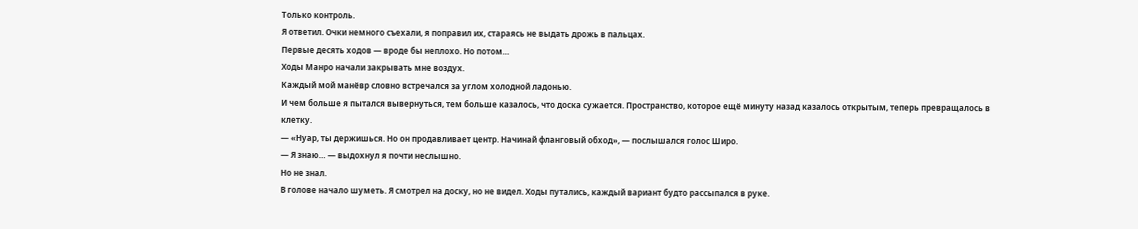Только контроль.
Я ответил. Очки немного съехали, я поправил их, стараясь не выдать дрожь в пальцах.
Первые десять ходов — вроде бы неплохо. Но потом…
Ходы Манро начали закрывать мне воздух.
Каждый мой манёвр словно встречался за углом холодной ладонью.
И чем больше я пытался вывернуться, тем больше казалось, что доска сужается. Пространство, которое ещё минуту назад казалось открытым, теперь превращалось в клетку.
— «Нуар, ты держишься. Но он продавливает центр. Начинай фланговый обход», — послышался голос Широ.
— Я знаю… — выдохнул я почти неслышно.
Но не знал.
В голове начало шуметь. Я смотрел на доску, но не видел. Ходы путались, каждый вариант будто рассыпался в руке.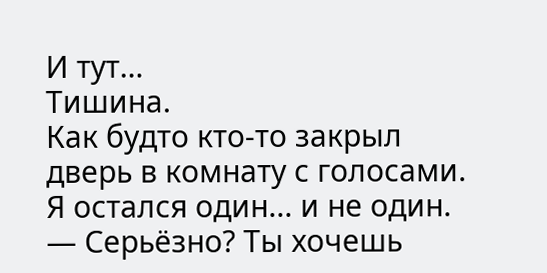И тут…
Тишина.
Как будто кто-то закрыл дверь в комнату с голосами.
Я остался один... и не один.
— Серьёзно? Ты хочешь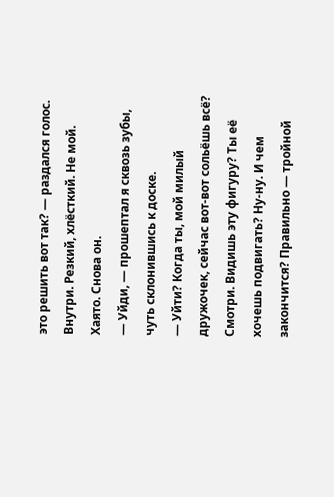это решить вот так? — раздался голос.
Внутри. Резкий, хлёсткий. Не мой.
Хаято. Снова он.
— Уйди, — прошептал я сквозь зубы, чуть склонившись к доске.
— Уйти? Когда ты, мой милый дружочек, сейчас вот-вот сольёшь всё? Смотри. Видишь эту фигуру? Ты её хочешь подвигать? Ну-ну. И чем закончится? Правильно — тройной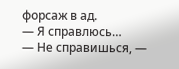форсаж в ад.
— Я справлюсь…
— Не справишься, —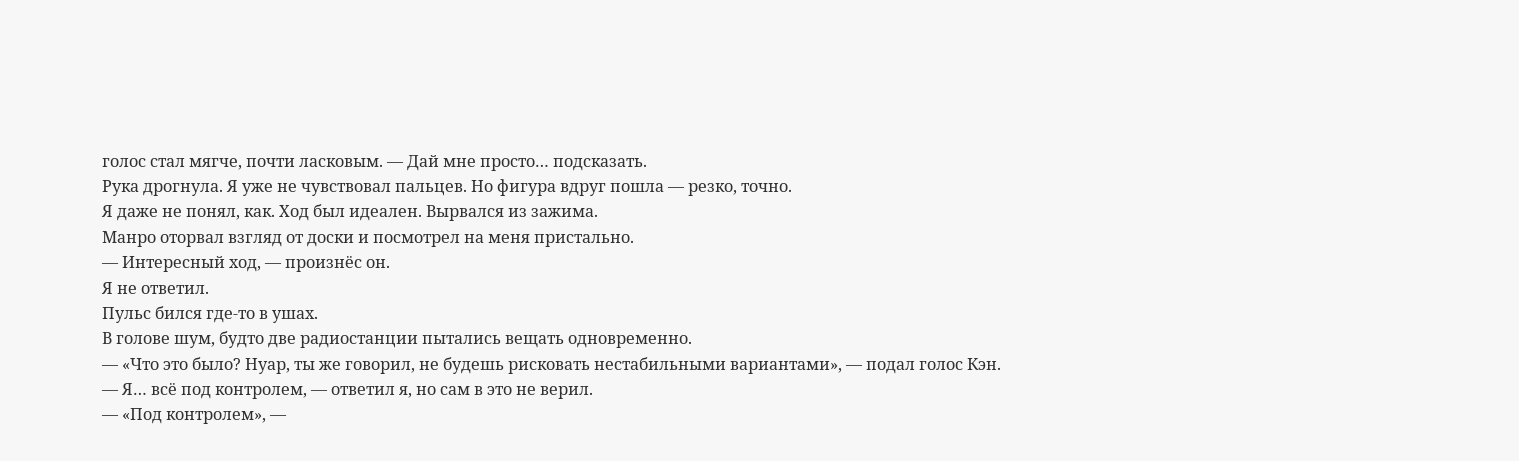голос стал мягче, почти ласковым. — Дай мне просто… подсказать.
Рука дрогнула. Я уже не чувствовал пальцев. Но фигура вдруг пошла — резко, точно.
Я даже не понял, как. Ход был идеален. Вырвался из зажима.
Манро оторвал взгляд от доски и посмотрел на меня пристально.
— Интересный ход, — произнёс он.
Я не ответил.
Пульс бился где-то в ушах.
В голове шум, будто две радиостанции пытались вещать одновременно.
— «Что это было? Нуар, ты же говорил, не будешь рисковать нестабильными вариантами», — подал голос Кэн.
— Я… всё под контролем, — ответил я, но сам в это не верил.
— «Под контролем», —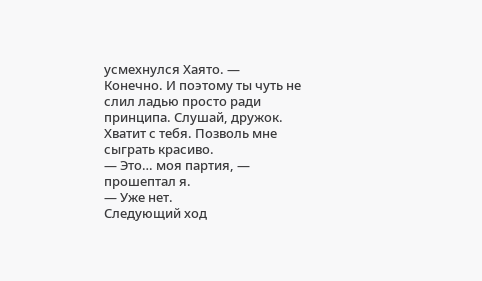усмехнулся Хаято. — Конечно. И поэтому ты чуть не слил ладью просто ради принципа. Слушай, дружок. Хватит с тебя. Позволь мне сыграть красиво.
— Это… моя партия, — прошептал я.
— Уже нет.
Следующий ход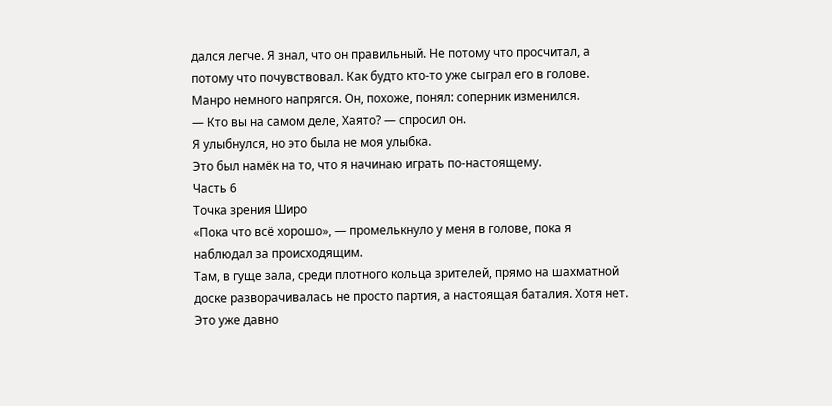дался легче. Я знал, что он правильный. Не потому что просчитал, а потому что почувствовал. Как будто кто-то уже сыграл его в голове.
Манро немного напрягся. Он, похоже, понял: соперник изменился.
— Кто вы на самом деле, Хаято? — спросил он.
Я улыбнулся, но это была не моя улыбка.
Это был намёк на то, что я начинаю играть по-настоящему.
Часть 6
Точка зрения Широ
«Пока что всё хорошо», — промелькнуло у меня в голове, пока я наблюдал за происходящим.
Там, в гуще зала, среди плотного кольца зрителей, прямо на шахматной доске разворачивалась не просто партия, а настоящая баталия. Хотя нет. Это уже давно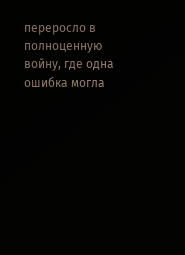переросло в полноценную войну, где одна ошибка могла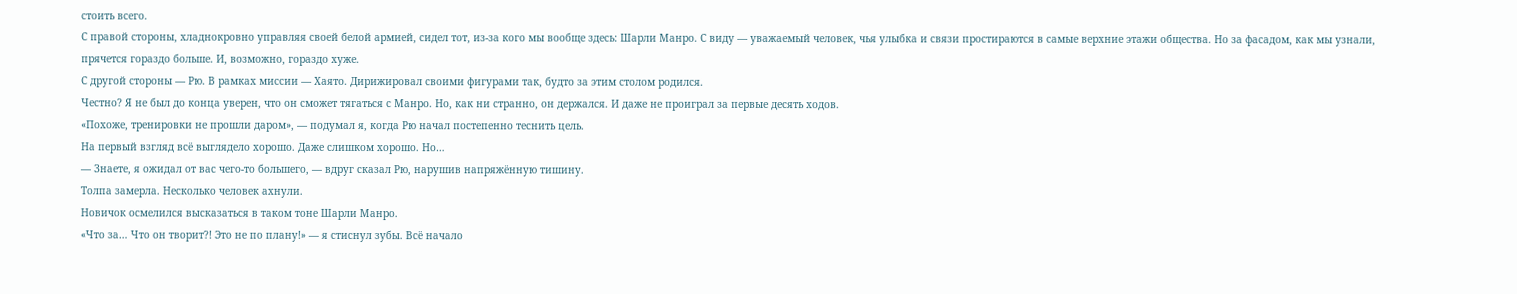стоить всего.
С правой стороны, хладнокровно управляя своей белой армией, сидел тот, из-за кого мы вообще здесь: Шарли Манро. С виду — уважаемый человек, чья улыбка и связи простираются в самые верхние этажи общества. Но за фасадом, как мы узнали, прячется гораздо больше. И, возможно, гораздо хуже.
С другой стороны — Рю. В рамках миссии — Хаято. Дирижировал своими фигурами так, будто за этим столом родился.
Честно? Я не был до конца уверен, что он сможет тягаться с Манро. Но, как ни странно, он держался. И даже не проиграл за первые десять ходов.
«Похоже, тренировки не прошли даром», — подумал я, когда Рю начал постепенно теснить цель.
На первый взгляд всё выглядело хорошо. Даже слишком хорошо. Но…
— Знаете, я ожидал от вас чего-то большего, — вдруг сказал Рю, нарушив напряжённую тишину.
Толпа замерла. Несколько человек ахнули.
Новичок осмелился высказаться в таком тоне Шарли Манро.
«Что за… Что он творит?! Это не по плану!» — я стиснул зубы. Всё начало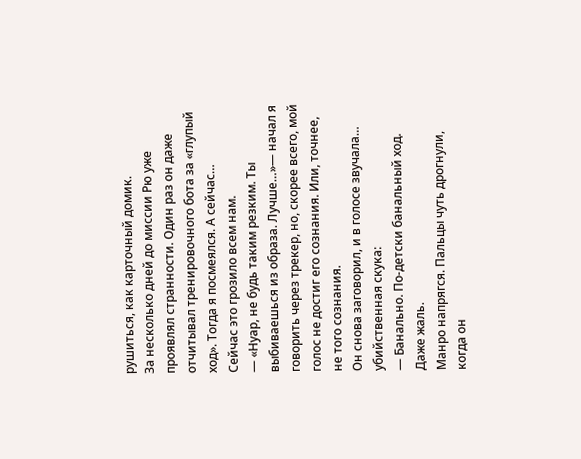рушиться, как карточный домик.
За несколько дней до миссии Рю уже проявлял странности. Один раз он даже отчитывал тренировочного бота за «глупый ход». Тогда я посмеялся. А сейчас…
Сейчас это грозило всем нам.
— «Нуар, не будь таким резким. Ты выбиваешься из образа. Лучше…»— начал я говорить через трекер, но, скорее всего, мой голос не достиг его сознания. Или, точнее, не того сознания.
Он снова заговорил, и в голосе звучала… убийственная скука:
— Банально. По-детски банальный ход. Даже жаль.
Манро напрягся. Пальцы чуть дрогнули, когда он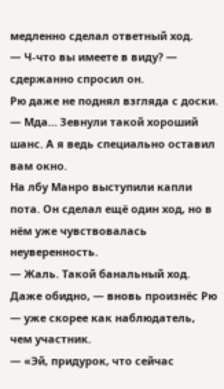медленно сделал ответный ход.
— Ч-что вы имеете в виду? — сдержанно спросил он.
Рю даже не поднял взгляда с доски.
— Мда… Зевнули такой хороший шанс. А я ведь специально оставил вам окно.
На лбу Манро выступили капли пота. Он сделал ещё один ход, но в нём уже чувствовалась неуверенность.
— Жаль. Такой банальный ход. Даже обидно, — вновь произнёс Рю — уже скорее как наблюдатель, чем участник.
— «Эй, придурок, что сейчас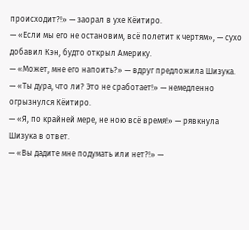происходит?!» — заорал в ухе Кёитиро.
— «Если мы его не остановим, всё полетит к чертям», — сухо добавил Кэн, будто открыл Америку.
— «Может, мне его напоить?» — вдруг предложила Шизука.
— «Ты дура, что ли? Это не сработает!» — немедленно огрызнулся Кёитиро.
— «Я, по крайней мере, не ною всё время!» — рявкнула Шизука в ответ.
— «Вы дадите мне подумать или нет?!» —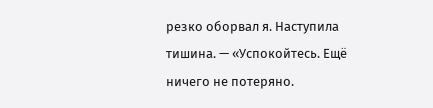резко оборвал я. Наступила тишина. — «Успокойтесь. Ещё ничего не потеряно.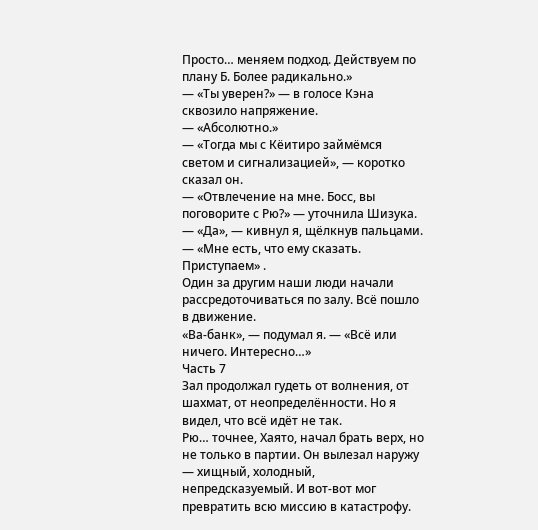Просто… меняем подход. Действуем по плану Б. Более радикально.»
— «Ты уверен?» — в голосе Кэна сквозило напряжение.
— «Абсолютно.»
— «Тогда мы с Кёитиро займёмся светом и сигнализацией», — коротко сказал он.
— «Отвлечение на мне. Босс, вы поговорите с Рю?» — уточнила Шизука.
— «Да», — кивнул я, щёлкнув пальцами. — «Мне есть, что ему сказать. Приступаем» .
Один за другим наши люди начали рассредоточиваться по залу. Всё пошло в движение.
«Ва-банк», — подумал я. — «Всё или ничего. Интересно…»
Часть 7
Зал продолжал гудеть от волнения, от шахмат, от неопределённости. Но я видел, что всё идёт не так.
Рю… точнее, Хаято, начал брать верх, но не только в партии. Он вылезал наружу — хищный, холодный, непредсказуемый. И вот-вот мог превратить всю миссию в катастрофу.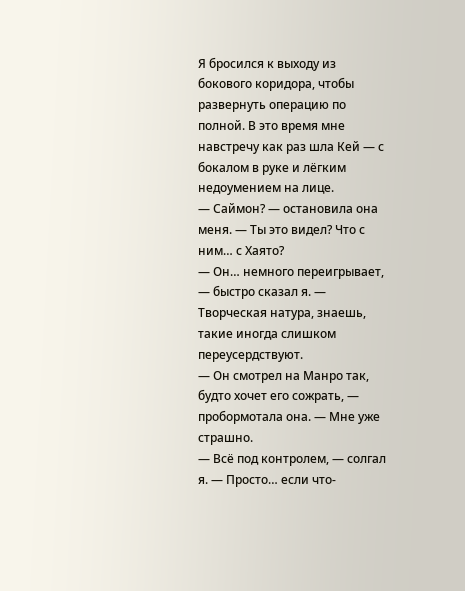Я бросился к выходу из бокового коридора, чтобы развернуть операцию по полной. В это время мне навстречу как раз шла Кей — с бокалом в руке и лёгким недоумением на лице.
— Саймон? — остановила она меня. — Ты это видел? Что с ним… с Хаято?
— Он… немного переигрывает, — быстро сказал я. — Творческая натура, знаешь, такие иногда слишком переусердствуют.
— Он смотрел на Манро так, будто хочет его сожрать, — пробормотала она. — Мне уже страшно.
— Всё под контролем, — солгал я. — Просто… если что-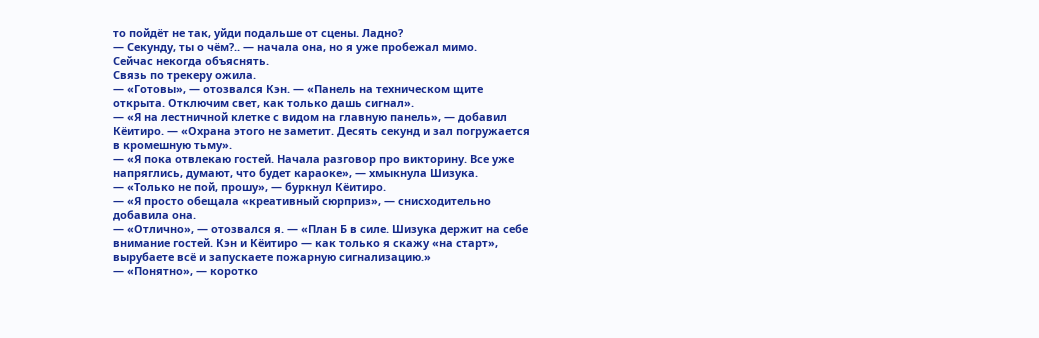то пойдёт не так, уйди подальше от сцены. Ладно?
— Секунду, ты о чём?.. — начала она, но я уже пробежал мимо.
Сейчас некогда объяснять.
Связь по трекеру ожила.
— «Готовы», — отозвался Кэн. — «Панель на техническом щите открыта. Отключим свет, как только дашь сигнал».
— «Я на лестничной клетке с видом на главную панель», — добавил Кёитиро. — «Охрана этого не заметит. Десять секунд и зал погружается в кромешную тьму».
— «Я пока отвлекаю гостей. Начала разговор про викторину. Все уже напряглись, думают, что будет караоке», — хмыкнула Шизука.
— «Только не пой, прошу», — буркнул Кёитиро.
— «Я просто обещала «креативный сюрприз», — снисходительно добавила она.
— «Отлично», — отозвался я. — «План Б в силе. Шизука держит на себе внимание гостей. Кэн и Кёитиро — как только я скажу «на старт», вырубаете всё и запускаете пожарную сигнализацию.»
— «Понятно», — коротко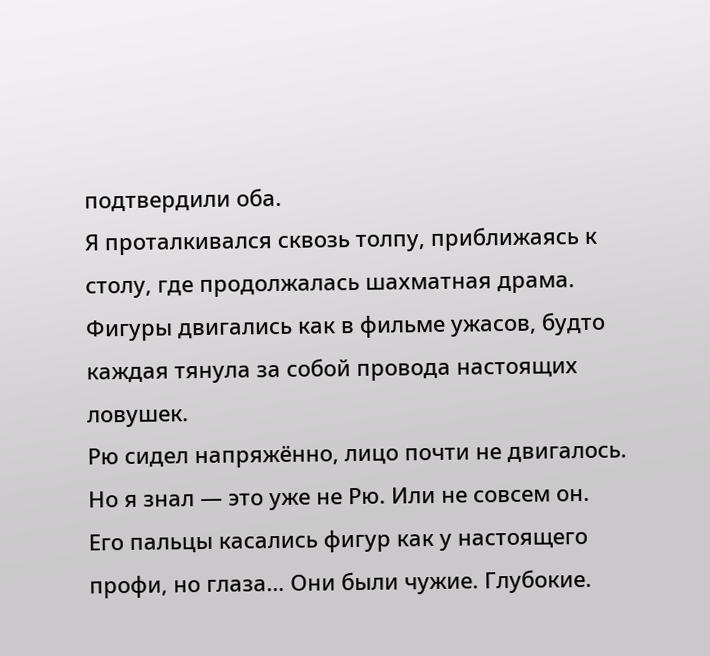подтвердили оба.
Я проталкивался сквозь толпу, приближаясь к столу, где продолжалась шахматная драма. Фигуры двигались как в фильме ужасов, будто каждая тянула за собой провода настоящих ловушек.
Рю сидел напряжённо, лицо почти не двигалось.
Но я знал — это уже не Рю. Или не совсем он.
Его пальцы касались фигур как у настоящего профи, но глаза… Они были чужие. Глубокие.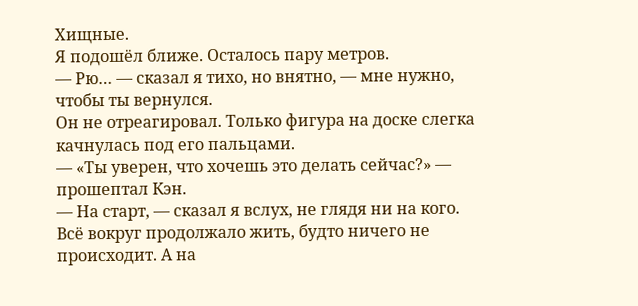Хищные.
Я подошёл ближе. Осталось пару метров.
— Рю… — сказал я тихо, но внятно, — мне нужно, чтобы ты вернулся.
Он не отреагировал. Только фигура на доске слегка качнулась под его пальцами.
— «Ты уверен, что хочешь это делать сейчас?» — прошептал Кэн.
— На старт, — сказал я вслух, не глядя ни на кого.
Всё вокруг продолжало жить, будто ничего не происходит. А на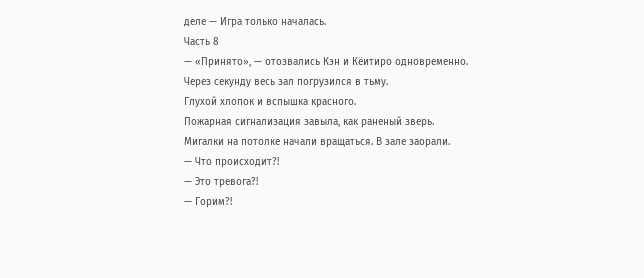деле — Игра только началась.
Часть 8
— «Принято», — отозвались Кэн и Кёитиро одновременно.
Через секунду весь зал погрузился в тьму.
Глухой хлопок и вспышка красного.
Пожарная сигнализация завыла, как раненый зверь.
Мигалки на потолке начали вращаться. В зале заорали.
— Что происходит?!
— Это тревога?!
— Горим?!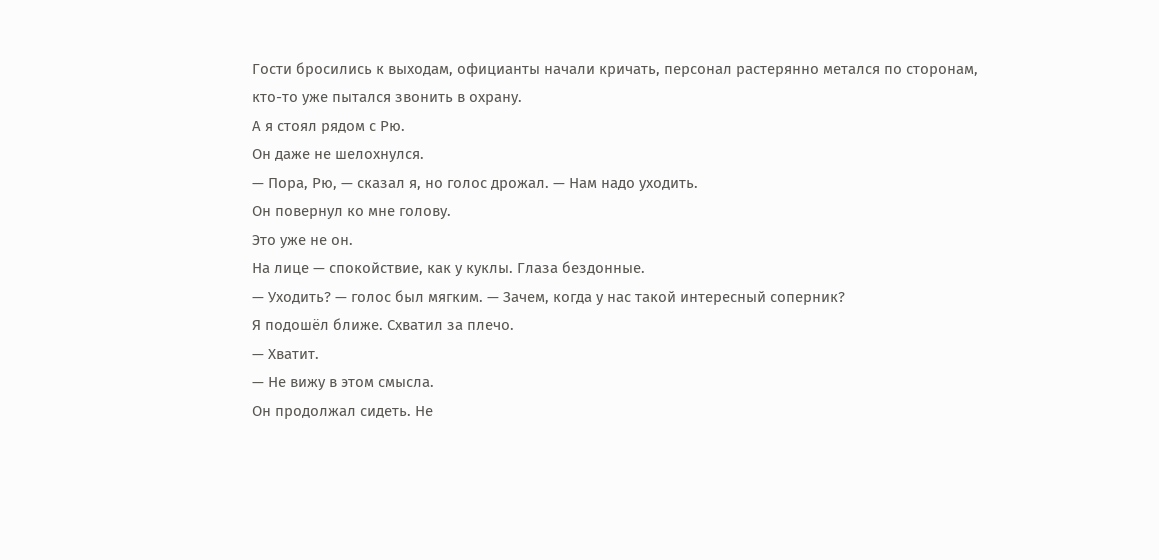Гости бросились к выходам, официанты начали кричать, персонал растерянно метался по сторонам, кто-то уже пытался звонить в охрану.
А я стоял рядом с Рю.
Он даже не шелохнулся.
— Пора, Рю, — сказал я, но голос дрожал. — Нам надо уходить.
Он повернул ко мне голову.
Это уже не он.
На лице — спокойствие, как у куклы. Глаза бездонные.
— Уходить? — голос был мягким. — Зачем, когда у нас такой интересный соперник?
Я подошёл ближе. Схватил за плечо.
— Хватит.
— Не вижу в этом смысла.
Он продолжал сидеть. Не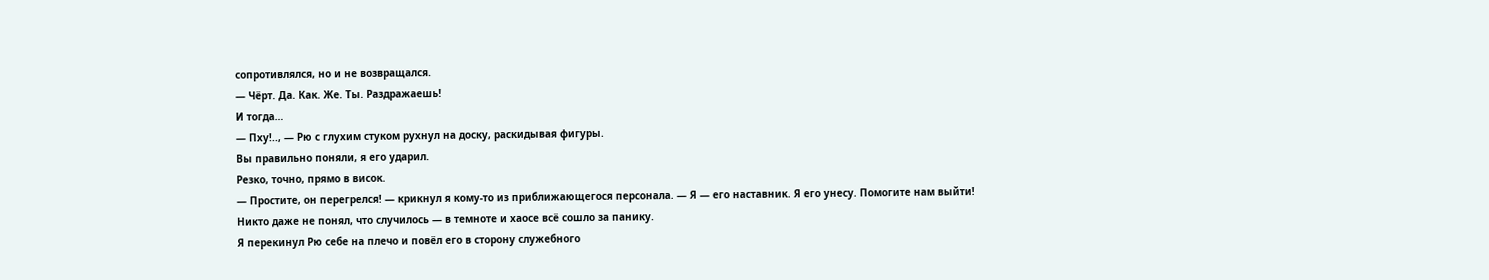сопротивлялся, но и не возвращался.
— Чёрт. Да. Как. Же. Ты. Раздражаешь!
И тогда…
— Пху!.., — Рю с глухим стуком рухнул на доску, раскидывая фигуры.
Вы правильно поняли, я его ударил.
Резко, точно, прямо в висок.
— Простите, он перегрелся! — крикнул я кому-то из приближающегося персонала. — Я — его наставник. Я его унесу. Помогите нам выйти!
Никто даже не понял, что случилось — в темноте и хаосе всё сошло за панику.
Я перекинул Рю себе на плечо и повёл его в сторону служебного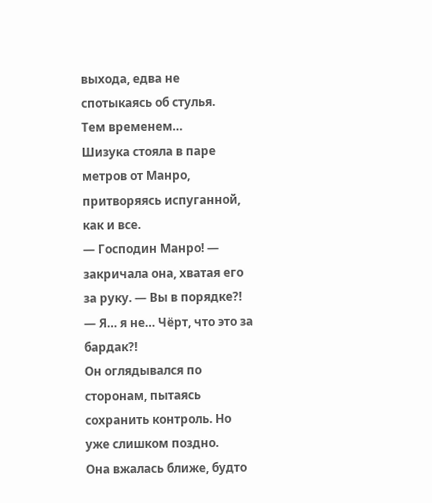выхода, едва не спотыкаясь об стулья.
Тем временем…
Шизука стояла в паре метров от Манро, притворяясь испуганной, как и все.
— Господин Манро! — закричала она, хватая его за руку. — Вы в порядке?!
— Я… я не… Чёрт, что это за бардак?!
Он оглядывался по сторонам, пытаясь сохранить контроль. Но уже слишком поздно.
Она вжалась ближе, будто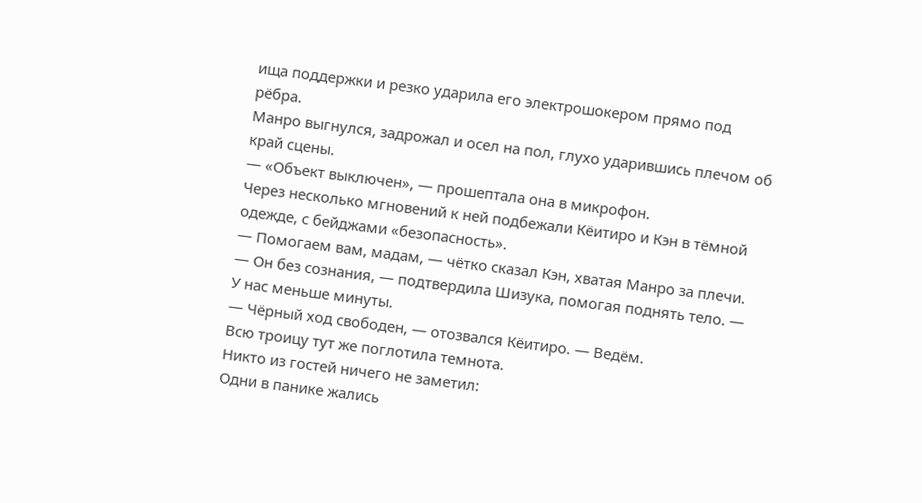ища поддержки и резко ударила его электрошокером прямо под рёбра.
Манро выгнулся, задрожал и осел на пол, глухо ударившись плечом об край сцены.
— «Объект выключен», — прошептала она в микрофон.
Через несколько мгновений к ней подбежали Кёитиро и Кэн в тёмной одежде, с бейджами «безопасность».
— Помогаем вам, мадам, — чётко сказал Кэн, хватая Манро за плечи.
— Он без сознания, — подтвердила Шизука, помогая поднять тело. — У нас меньше минуты.
— Чёрный ход свободен, — отозвался Кёитиро. — Ведём.
Всю троицу тут же поглотила темнота.
Никто из гостей ничего не заметил:
Одни в панике жались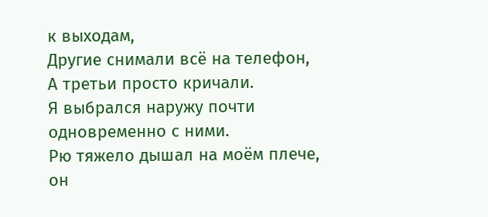к выходам,
Другие снимали всё на телефон,
А третьи просто кричали.
Я выбрался наружу почти одновременно с ними.
Рю тяжело дышал на моём плече, он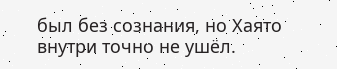был без сознания, но Хаято внутри точно не ушёл.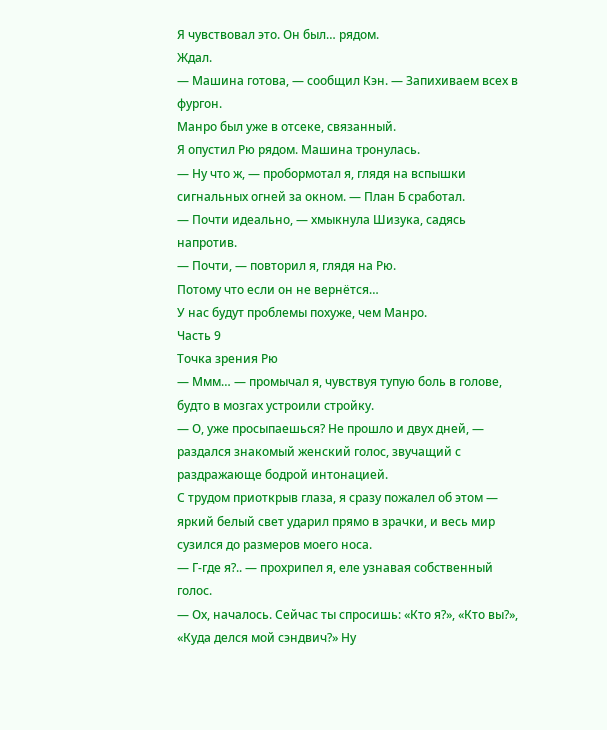Я чувствовал это. Он был… рядом.
Ждал.
— Машина готова, — сообщил Кэн. — Запихиваем всех в фургон.
Манро был уже в отсеке, связанный.
Я опустил Рю рядом. Машина тронулась.
— Ну что ж, — пробормотал я, глядя на вспышки сигнальных огней за окном. — План Б сработал.
— Почти идеально, — хмыкнула Шизука, садясь напротив.
— Почти, — повторил я, глядя на Рю.
Потому что если он не вернётся…
У нас будут проблемы похуже, чем Манро.
Часть 9
Точка зрения Рю
— Ммм… — промычал я, чувствуя тупую боль в голове, будто в мозгах устроили стройку.
— О, уже просыпаешься? Не прошло и двух дней, — раздался знакомый женский голос, звучащий с раздражающе бодрой интонацией.
С трудом приоткрыв глаза, я сразу пожалел об этом — яркий белый свет ударил прямо в зрачки, и весь мир сузился до размеров моего носа.
— Г-где я?.. — прохрипел я, еле узнавая собственный голос.
— Ох, началось. Сейчас ты спросишь: «Кто я?», «Кто вы?», «Куда делся мой сэндвич?» Ну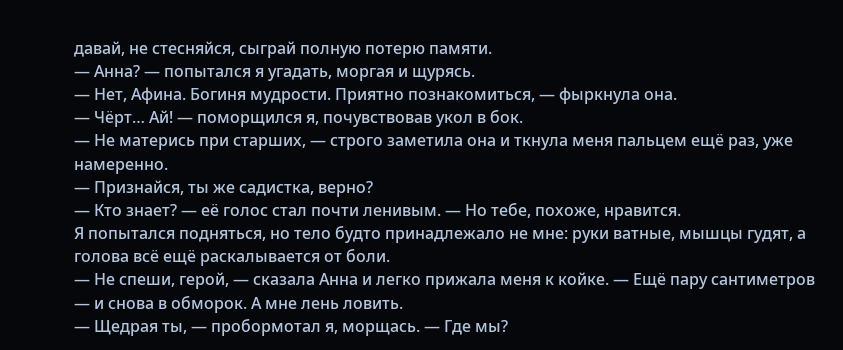давай, не стесняйся, сыграй полную потерю памяти.
— Анна? — попытался я угадать, моргая и щурясь.
— Нет, Афина. Богиня мудрости. Приятно познакомиться, — фыркнула она.
— Чёрт… Ай! — поморщился я, почувствовав укол в бок.
— Не матерись при старших, — строго заметила она и ткнула меня пальцем ещё раз, уже намеренно.
— Признайся, ты же садистка, верно?
— Кто знает? — её голос стал почти ленивым. — Но тебе, похоже, нравится.
Я попытался подняться, но тело будто принадлежало не мне: руки ватные, мышцы гудят, а голова всё ещё раскалывается от боли.
— Не спеши, герой, — сказала Анна и легко прижала меня к койке. — Ещё пару сантиметров — и снова в обморок. А мне лень ловить.
— Щедрая ты, — пробормотал я, морщась. — Где мы?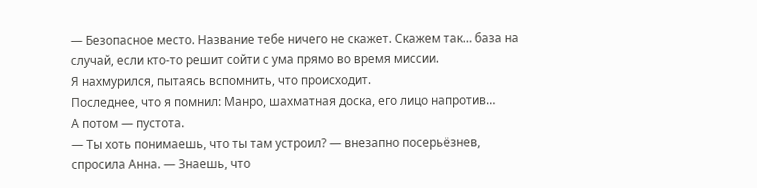— Безопасное место. Название тебе ничего не скажет. Скажем так… база на случай, если кто-то решит сойти с ума прямо во время миссии.
Я нахмурился, пытаясь вспомнить, что происходит.
Последнее, что я помнил: Манро, шахматная доска, его лицо напротив…
А потом — пустота.
— Ты хоть понимаешь, что ты там устроил? — внезапно посерьёзнев, спросила Анна. — Знаешь, что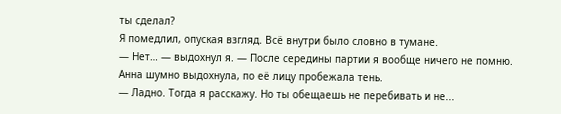ты сделал?
Я помедлил, опуская взгляд. Всё внутри было словно в тумане.
— Нет… — выдохнул я. — После середины партии я вообще ничего не помню.
Анна шумно выдохнула, по её лицу пробежала тень.
— Ладно. Тогда я расскажу. Но ты обещаешь не перебивать и не...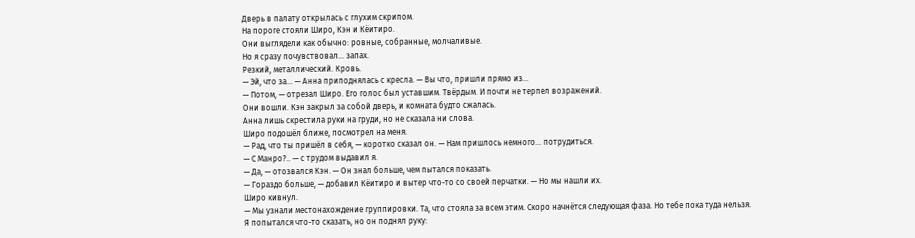Дверь в палату открылась с глухим скрипом.
На пороге стояли Широ, Кэн и Кёитиро.
Они выглядели как обычно: ровные, собранные, молчаливые.
Но я сразу почувствовал… запах.
Резкий, металлический. Кровь.
— Эй, что за… — Анна приподнялась с кресла. — Вы что, пришли прямо из...
— Потом, — отрезал Широ. Его голос был уставшим. Твёрдым. И почти не терпел возражений.
Они вошли. Кэн закрыл за собой дверь, и комната будто сжалась.
Анна лишь скрестила руки на груди, но не сказала ни слова.
Широ подошёл ближе, посмотрел на меня.
— Рад, что ты пришёл в себя, — коротко сказал он. — Нам пришлось немного… потрудиться.
— С Манро?.. — с трудом выдавил я.
— Да, — отозвался Кэн. — Он знал больше, чем пытался показать.
— Гораздо больше, — добавил Кёитиро и вытер что-то со своей перчатки. — Но мы нашли их.
Широ кивнул.
— Мы узнали местонахождение группировки. Та, что стояла за всем этим. Скоро начнётся следующая фаза. Но тебе пока туда нельзя.
Я попытался что-то сказать, но он поднял руку: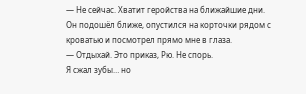— Не сейчас. Хватит геройства на ближайшие дни.
Он подошёл ближе, опустился на корточки рядом с кроватью и посмотрел прямо мне в глаза.
— Отдыхай. Это приказ, Рю. Не спорь.
Я сжал зубы… но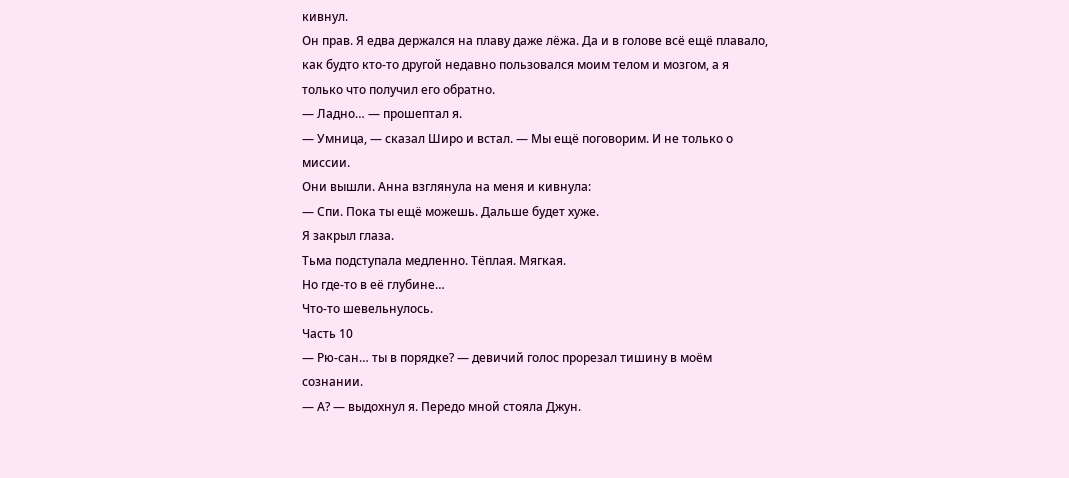кивнул.
Он прав. Я едва держался на плаву даже лёжа. Да и в голове всё ещё плавало, как будто кто-то другой недавно пользовался моим телом и мозгом, а я только что получил его обратно.
— Ладно… — прошептал я.
— Умница, — сказал Широ и встал. — Мы ещё поговорим. И не только о миссии.
Они вышли. Анна взглянула на меня и кивнула:
— Спи. Пока ты ещё можешь. Дальше будет хуже.
Я закрыл глаза.
Тьма подступала медленно. Тёплая. Мягкая.
Но где-то в её глубине…
Что-то шевельнулось.
Часть 10
— Рю-сан… ты в порядке? — девичий голос прорезал тишину в моём сознании.
— А? — выдохнул я. Передо мной стояла Джун.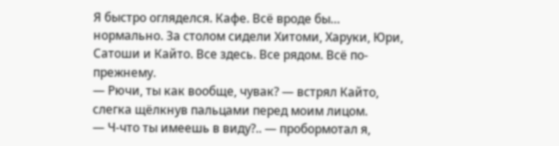Я быстро огляделся. Кафе. Всё вроде бы… нормально. За столом сидели Хитоми, Харуки, Юри, Сатоши и Кайто. Все здесь. Все рядом. Всё по-прежнему.
— Рючи, ты как вообще, чувак? — встрял Кайто, слегка щёлкнув пальцами перед моим лицом.
— Ч-что ты имеешь в виду?.. — пробормотал я,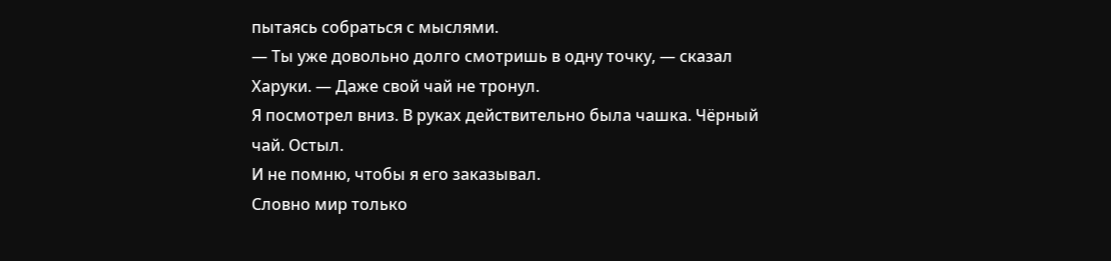пытаясь собраться с мыслями.
— Ты уже довольно долго смотришь в одну точку, — сказал Харуки. — Даже свой чай не тронул.
Я посмотрел вниз. В руках действительно была чашка. Чёрный чай. Остыл.
И не помню, чтобы я его заказывал.
Словно мир только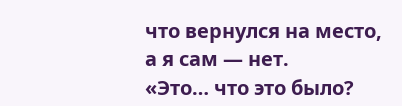что вернулся на место, а я сам — нет.
«Это… что это было?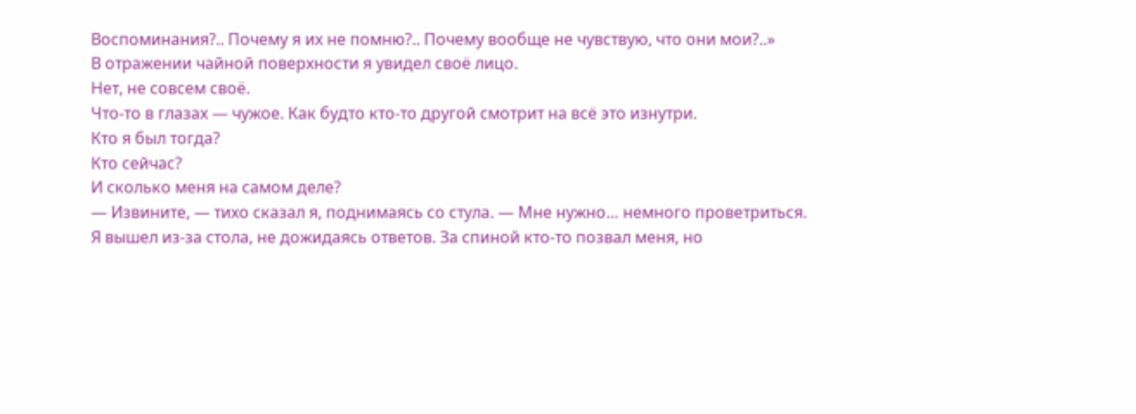Воспоминания?.. Почему я их не помню?.. Почему вообще не чувствую, что они мои?..»
В отражении чайной поверхности я увидел своё лицо.
Нет, не совсем своё.
Что-то в глазах — чужое. Как будто кто-то другой смотрит на всё это изнутри.
Кто я был тогда?
Кто сейчас?
И сколько меня на самом деле?
— Извините, — тихо сказал я, поднимаясь со стула. — Мне нужно… немного проветриться.
Я вышел из-за стола, не дожидаясь ответов. За спиной кто-то позвал меня, но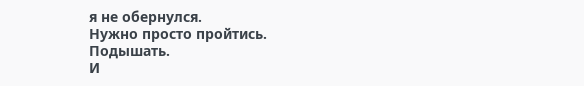я не обернулся.
Нужно просто пройтись.
Подышать.
И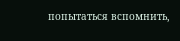попытаться вспомнить,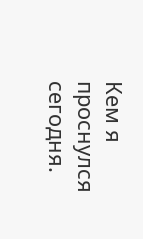Кем я проснулся сегодня.